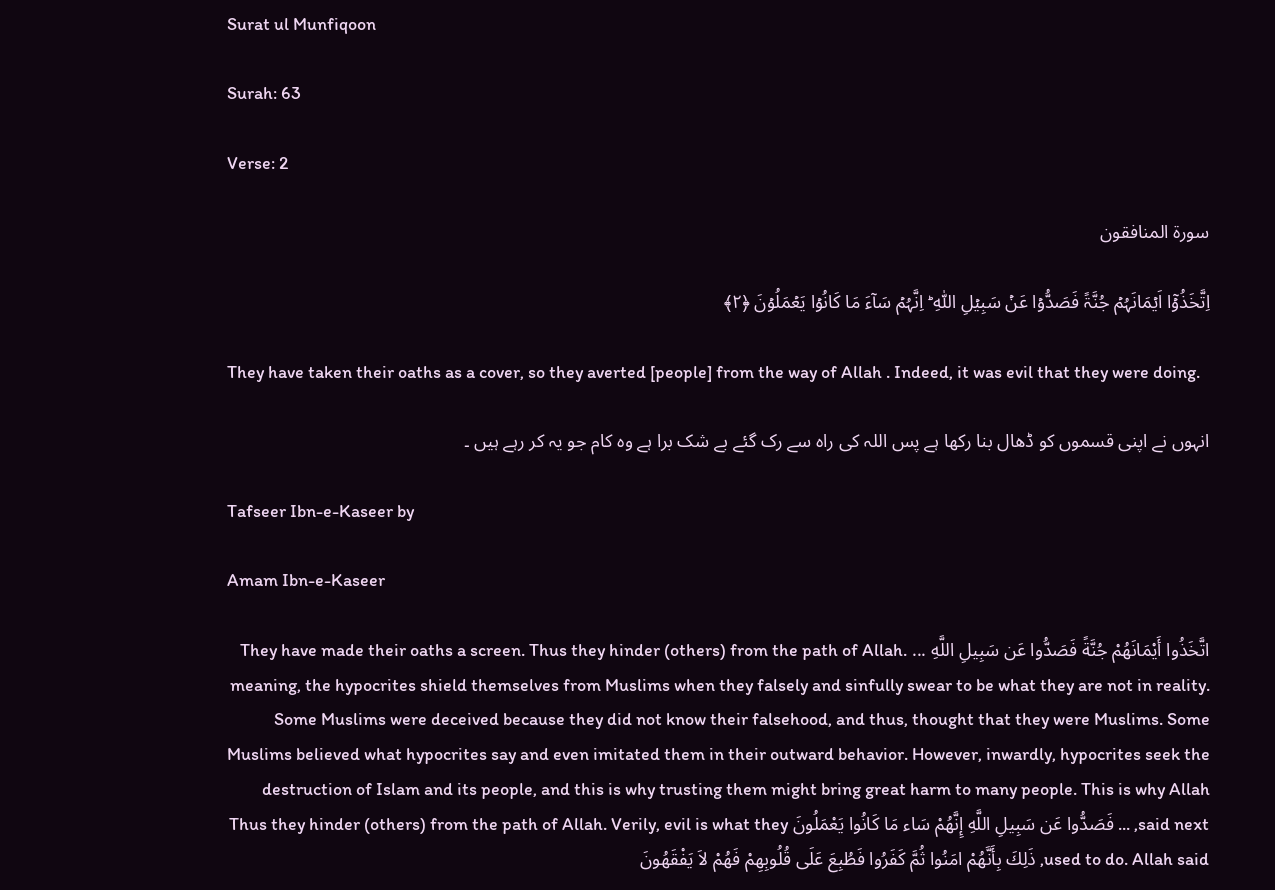Surat ul Munfiqoon

Surah: 63

Verse: 2

سورة المنافقون

اِتَّخَذُوۡۤا اَیۡمَانَہُمۡ جُنَّۃً فَصَدُّوۡا عَنۡ سَبِیۡلِ اللّٰہِ ؕ اِنَّہُمۡ سَآءَ مَا کَانُوۡا یَعۡمَلُوۡنَ ﴿۲﴾

They have taken their oaths as a cover, so they averted [people] from the way of Allah . Indeed, it was evil that they were doing.

انہوں نے اپنی قسموں کو ڈھال بنا رکھا ہے پس اللہ کی راہ سے رک گئے بے شک برا ہے وہ کام جو یہ کر رہے ہیں ۔

Tafseer Ibn-e-Kaseer by

Amam Ibn-e-Kaseer

اتَّخَذُوا أَيْمَانَهُمْ جُنَّةً فَصَدُّوا عَن سَبِيلِ اللَّهِ ... They have made their oaths a screen. Thus they hinder (others) from the path of Allah. meaning, the hypocrites shield themselves from Muslims when they falsely and sinfully swear to be what they are not in reality. Some Muslims were deceived because they did not know their falsehood, and thus, thought that they were Muslims. Some Muslims believed what hypocrites say and even imitated them in their outward behavior. However, inwardly, hypocrites seek the destruction of Islam and its people, and this is why trusting them might bring great harm to many people. This is why Allah said next, ... فَصَدُّوا عَن سَبِيلِ اللَّهِ إِنَّهُمْ سَاء مَا كَانُوا يَعْمَلُونَ Thus they hinder (others) from the path of Allah. Verily, evil is what they used to do. Allah said, ذَلِكَ بِأَنَّهُمْ امَنُوا ثُمَّ كَفَرُوا فَطُبِعَ عَلَى قُلُوبِهِمْ فَهُمْ لاَ يَفْقَهُونَ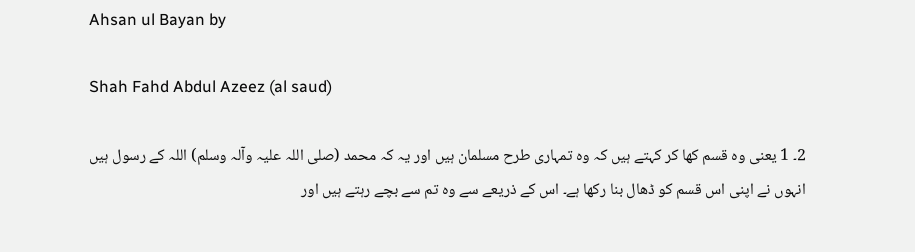Ahsan ul Bayan by

Shah Fahd Abdul Azeez (al saud)

2۔ 1 یعنی وہ قسم کھا کر کہتے ہیں کہ وہ تمہاری طرح مسلمان ہیں اور یہ کہ محمد (صلی اللہ علیہ وآلہ وسلم) اللہ کے رسول ہیں انہوں نے اپنی اس قسم کو ڈھال بنا رکھا ہے۔ اس کے ذریعے سے وہ تم سے بچے رہتے ہیں اور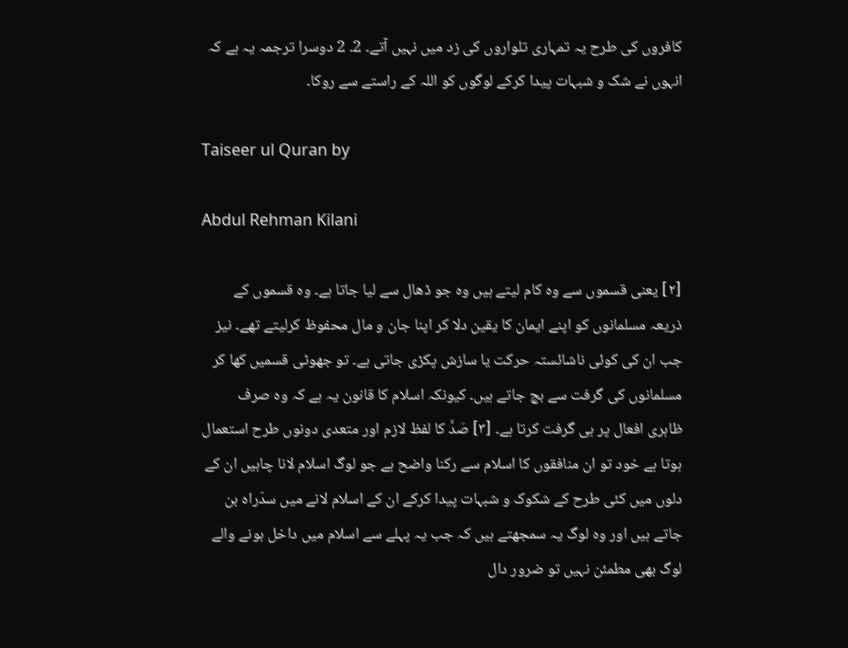کافروں کی طرح یہ تمہاری تلواروں کی زد میں نہیں آتے۔ 2۔ 2 دوسرا ترجمہ یہ ہے کہ انہوں نے شک و شبہات پیدا کرکے لوگوں کو اللہ کے راستے سے روکا۔

Taiseer ul Quran by

Abdul Rehman Kilani

[٢] یعنی قسموں سے وہ کام لیتے ہیں وہ جو ڈھال سے لیا جاتا ہے۔ وہ قسموں کے ذریعہ مسلمانوں کو اپنے ایمان کا یقین دلا کر اپنا جان و مال محفوظ کرلیتے تھے۔ نیز جب ان کی کوئی ناشائستہ حرکت یا سازش پکڑی جاتی ہے۔ تو جھوٹی قسمیں کھا کر مسلمانوں کی گرفت سے بچ جاتے ہیں۔ کیونکہ اسلام کا قانون یہ ہے کہ وہ صرف ظاہری افعال پر ہی گرفت کرتا ہے۔ [٣] صَدَّ کا لفظ لازم اور متعدی دونوں طرح استعمال ہوتا ہے خود تو ان منافقوں کا اسلام سے رکنا واضح ہے جو لوگ اسلام لانا چاہیں ان کے دلوں میں کئی طرح کے شکوک و شبہات پیدا کرکے ان کے اسلام لانے میں سدّراہ بن جاتے ہیں اور وہ لوگ یہ سمجھتے ہیں کہ جب یہ پہلے سے اسلام میں داخل ہونے والے لوگ بھی مطمئن نہیں تو ضرور دال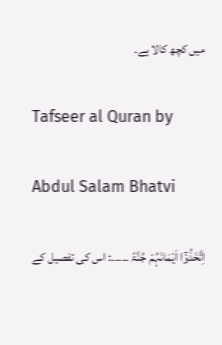میں کچھ کالا ہے۔

Tafseer al Quran by

Abdul Salam Bhatvi

اِتَّخَذُوْٓا اَیْمَانَہُمْ جُنَّۃً ۔۔۔۔۔: اس کی تفصیل کے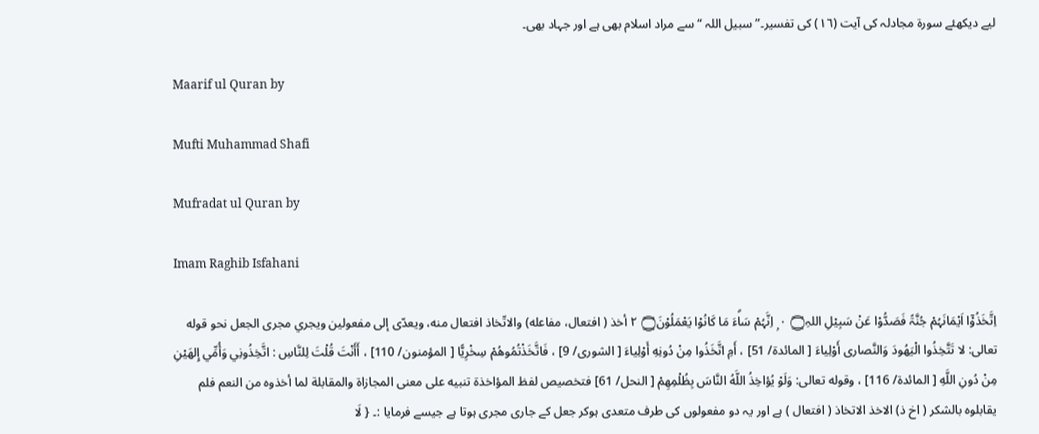لیے دیکھئے سورة مجادلہ کی آیت (١٦) کی تفسیر۔” سبیل اللہ “ سے مراد اسلام بھی ہے اور جہاد بھی۔

Maarif ul Quran by

Mufti Muhammad Shafi

Mufradat ul Quran by

Imam Raghib Isfahani

اِتَّخَذُوْٓا اَيْمَانَہُمْ جُنَّۃً فَصَدُّوْا عَنْ سَبِيْلِ اللہِ۝ ٠ ۭ اِنَّہُمْ سَاۗءَ مَا كَانُوْا يَعْمَلُوْنَ۝ ٢ أخذ ( افتعال، مفاعله) والاتّخاذ افتعال منه، ويعدّى إلى مفعولین ويجري مجری الجعل نحو قوله تعالی: لا تَتَّخِذُوا الْيَهُودَ وَالنَّصاری أَوْلِياءَ [ المائدة/ 51] ، أَمِ اتَّخَذُوا مِنْ دُونِهِ أَوْلِياءَ [ الشوری/ 9] ، فَاتَّخَذْتُمُوهُمْ سِخْرِيًّا [ المؤمنون/ 110] ، أَأَنْتَ قُلْتَ لِلنَّاسِ : اتَّخِذُونِي وَأُمِّي إِلهَيْنِ مِنْ دُونِ اللَّهِ [ المائدة/ 116] ، وقوله تعالی: وَلَوْ يُؤاخِذُ اللَّهُ النَّاسَ بِظُلْمِهِمْ [ النحل/ 61] فتخصیص لفظ المؤاخذة تنبيه علی معنی المجازاة والمقابلة لما أخذوه من النعم فلم يقابلوه بالشکر ( اخ ذ) الاخذ الاتخاذ ( افتعال ) ہے اور یہ دو مفعولوں کی طرف متعدی ہوکر جعل کے جاری مجری ہوتا ہے جیسے فرمایا :۔ { لَا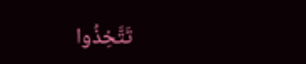تَتَّخِذُوا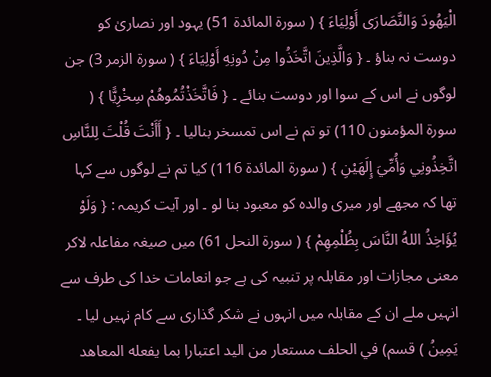الْيَهُودَ وَالنَّصَارَى أَوْلِيَاءَ } ( سورة المائدة 51) یہود اور نصاریٰ کو دوست نہ بناؤ ۔ { وَالَّذِينَ اتَّخَذُوا مِنْ دُونِهِ أَوْلِيَاءَ } ( سورة الزمر 3) جن لوگوں نے اس کے سوا اور دوست بنائے ۔ { فَاتَّخَذْتُمُوهُمْ سِخْرِيًّا } ( سورة المؤمنون 110) تو تم نے اس تمسخر بنالیا ۔ { أَأَنْتَ قُلْتَ لِلنَّاسِ اتَّخِذُونِي وَأُمِّيَ إِلَهَيْنِ } ( سورة المائدة 116) کیا تم نے لوگوں سے کہا تھا کہ مجھے اور میری والدہ کو معبود بنا لو ۔ اور آیت کریمہ : { وَلَوْ يُؤَاخِذُ اللهُ النَّاسَ بِظُلْمِهِمْ } ( سورة النحل 61) میں صیغہ مفاعلہ لاکر معنی مجازات اور مقابلہ پر تنبیہ کی ہے جو انعامات خدا کی طرف سے انہیں ملے ان کے مقابلہ میں انہوں نے شکر گذاری سے کام نہیں لیا ۔ يَمِينُ ) قسم) في الحلف مستعار من الید اعتبارا بما يفعله المعاهد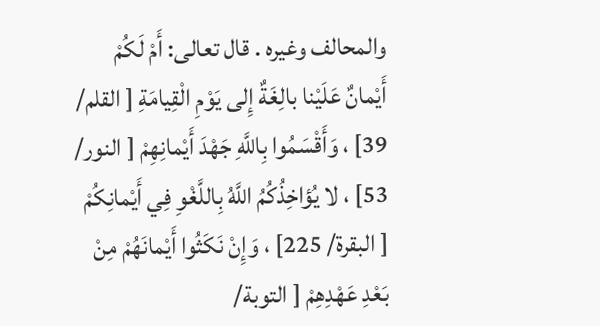والمحالف وغیره . قال تعالی: أَمْ لَكُمْ أَيْمانٌ عَلَيْنا بالِغَةٌ إِلى يَوْمِ الْقِيامَةِ [ القلم/ 39] ، وَأَقْسَمُوا بِاللَّهِ جَهْدَ أَيْمانِهِمْ [ النور/ 53] ، لا يُؤاخِذُكُمُ اللَّهُ بِاللَّغْوِ فِي أَيْمانِكُمْ [ البقرة/ 225] ، وَإِنْ نَكَثُوا أَيْمانَهُمْ مِنْ بَعْدِ عَهْدِهِمْ [ التوبة/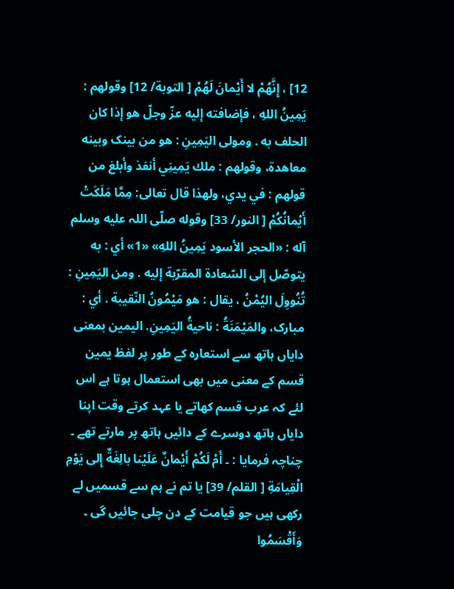12] ، إِنَّهُمْ لا أَيْمانَ لَهُمْ [ التوبة/ 12] وقولهم : يَمِينُ اللهِ ، فإضافته إليه عزّ وجلّ هو إذا کان الحلف به . ومولی اليَمِينِ : هو من بينک وبینه معاهدة، وقولهم : ملك يَمِينِي أنفذ وأبلغ من قولهم : في يدي، ولهذا قال تعالی: مِمَّا مَلَكَتْ أَيْمانُكُمْ [ النور/ 33] وقوله صلّى اللہ عليه وسلم آله : «الحجر الأسود يَمِينُ اللهِ» «1» أي : به يتوصّل إلى السّعادة المقرّبة إليه . ومن اليَمِينِ : تُنُووِلَ اليُمْنُ ، يقال : هو مَيْمُونُ النّقيبة . أي : مبارک، والمَيْمَنَةُ : ناحيةُ اليَمِينِ. الیمین بمعنی دایاں ہاتھ سے استعارہ کے طور پر لفظ یمین قسم کے معنی میں بھی استعمال ہوتا ہے اس لئے کہ عرب قسم کھاتے یا عہد کرتے وقت اپنا دایاں ہاتھ دوسرے کے دائیں ہاتھ پر مارتے تھے ۔ چناچہ فرمایا : ۔ أَمْ لَكُمْ أَيْمانٌ عَلَيْنا بالِغَةٌ إِلى يَوْمِ الْقِيامَةِ [ القلم/ 39] یا تم نے ہم سے قسمیں لے رکھی ہیں جو قیامت کے دن چلی جائیں گی ۔ وَأَقْسَمُوا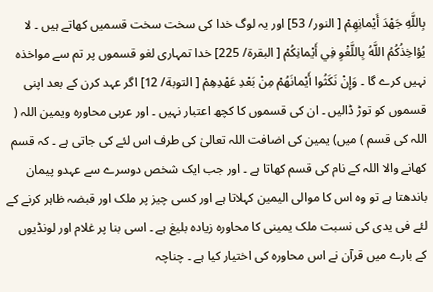بِاللَّهِ جَهْدَ أَيْمانِهِمْ [ النور/ 53] اور یہ لوگ خدا کی سخت سخت قسمیں کھاتے ہیں ۔ لا يُؤاخِذُكُمُ اللَّهُ بِاللَّغْوِ فِي أَيْمانِكُمْ [ البقرة/ 225] خدا تمہاری لغو قسموں پر تم سے مواخذہ نہیں کرے گا ۔ وَإِنْ نَكَثُوا أَيْمانَهُمْ مِنْ بَعْدِ عَهْدِهِمْ [ التوبة/ 12] اگر عہد کرن کے بعد اپنی قسموں کو توڑ ڈالیں ۔ ان کی قسموں کا کچھ اعتبار نہیں ۔ اور عربی محاورہ ویمین اللہ ( اللہ کی قسم ) میں) یمین کی اضافت اللہ تعالیٰ کی طرف اس لئے کی جاتی ہے ۔ کہ قسم کھانے والا اللہ کے نام کی قسم کھاتا ہے ۔ اور جب ایک شخص دوسرے سے عہدو پیمان باندھتا ہے تو وہ اس کا موالی الیمین کہلاتا ہے اور کسی چیز پر ملک اور قبضہ ظاہر کرنے کے لئے فی یدی کی نسبت ملک یمینی کا محاورہ زیادہ بلیغ ہے ۔ اسی بنا پر غلام اور لونڈیوں کے بارے میں قرآن نے اس محاورہ کی اختیار کیا ہے ۔ چناچہ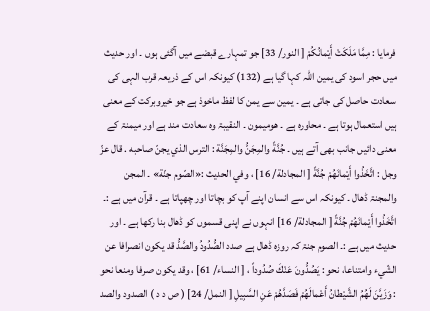فرمایا : مِمَّا مَلَكَتْ أَيْمانُكُمْ [ النور/ 33] جو تمہارے قبضے میں آگئی ہوں ۔ اور حدیث میں حجر اسود کی یمین اللہ کہا گیا ہے (132) کیونکہ اس کے ذریعہ قرب الہی کی سعادت حاصل کی جاتی ہے ۔ یمین سے یمن کا لفظ ماخوذ ہے جو خیروبرکت کے معنی ہیں استعمال ہوتا ہے ۔ محاورہ ہے ۔ ھومیمون ۔ النقیبۃ وہ سعادت مند ہے اور میمنۃ کے معنی دائیں جانب بھی آتے ہیں ۔ جُنَّةً والمِجَنُّ والمِجَنَّة : الترس الذي يجنّ صاحبه . قال عزّ وجل : اتَّخَذُوا أَيْمانَهُمْ جُنَّةً [ المجادلة/ 16] ، وفي الحدیث :«الصّوم جنّة» ۔ المجن والمجنۃ ڈھال ۔ کیونکہ اس سے انسان اپنے آپ کو بچاتا اور چھپاتا ہے ۔ قرآن میں ہے :۔ اتَّخَذُوا أَيْمانَهُمْ جُنَّةً [ المجادلة/ 16] انہوں نے اپنی قسموں کو ڈھال بنا رکھا ہے ۔ اور حدیث میں ہے :۔ الصوم جنۃ کہ روزہ ڈھال ہے صدد الصُّدُودُ والصَّدُّ قد يكون انصرافا عن الشّيء وامتناعا، نحو : يَصُدُّونَ عَنْكَ صُدُوداً ، [ النساء/ 61] ، وقد يكون صرفا ومنعا نحو : وَزَيَّنَ لَهُمُ الشَّيْطانُ أَعْمالَهُمْ فَصَدَّهُمْ عَنِ السَّبِيلِ [ النمل/ 24] ( ص د د ) الصدود والصد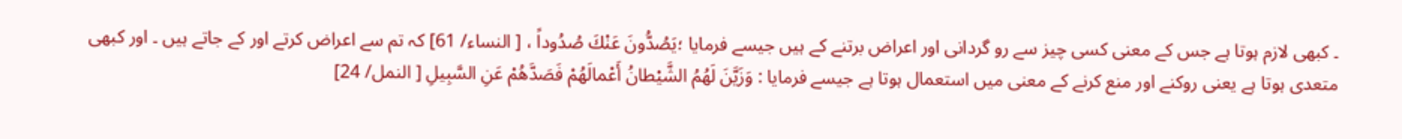۔ کبھی لازم ہوتا ہے جس کے معنی کسی چیز سے رو گردانی اور اعراض برتنے کے ہیں جیسے فرمایا ؛يَصُدُّونَ عَنْكَ صُدُوداً ، [ النساء/ 61] کہ تم سے اعراض کرتے اور کے جاتے ہیں ۔ اور کبھی متعدی ہوتا ہے یعنی روکنے اور منع کرنے کے معنی میں استعمال ہوتا ہے جیسے فرمایا : وَزَيَّنَ لَهُمُ الشَّيْطانُ أَعْمالَهُمْ فَصَدَّهُمْ عَنِ السَّبِيلِ [ النمل/ 24]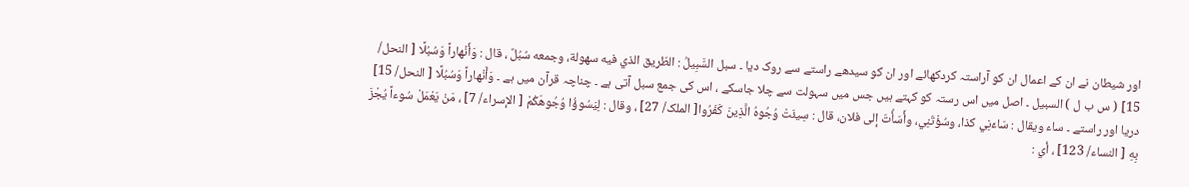اور شیطان نے ان کے اعمال ان کو آراستہ کردکھائے اور ان کو سیدھے راستے سے روک دیا ۔ سبل السَّبِيلُ : الطّريق الذي فيه سهولة، وجمعه سُبُلٌ ، قال : وَأَنْهاراً وَسُبُلًا [ النحل/ 15] ( س ب ل ) السبیل ۔ اصل میں اس رستہ کو کہتے ہیں جس میں سہولت سے چلا جاسکے ، اس کی جمع سبل آتی ہے ۔ چناچہ قرآن میں ہے ۔ وَأَنْهاراً وَسُبُلًا [ النحل/ 15] دریا اور راستے ۔ ساء ويقال : سَاءَنِي كذا، وسُؤْتَنِي، وأَسَأْتَ إلى فلان، قال : سِيئَتْ وُجُوهُ الَّذِينَ كَفَرُوا[ الملک/ 27] ، وقال : لِيَسُوؤُا وُجُوهَكُمْ [ الإسراء/ 7] ، مَنْ يَعْمَلْ سُوءاً يُجْزَ بِهِ [ النساء/ 123] ، أي :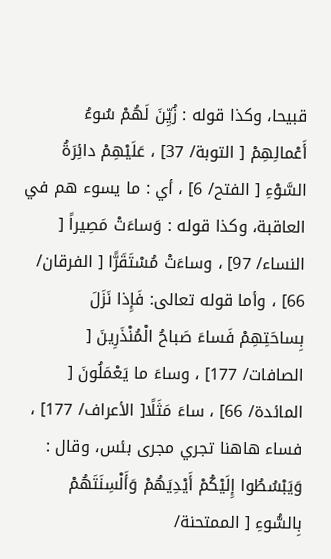قبیحا، وکذا قوله : زُيِّنَ لَهُمْ سُوءُ أَعْمالِهِمْ [ التوبة/ 37] ، عَلَيْهِمْ دائِرَةُ السَّوْءِ [ الفتح/ 6] ، أي : ما يسوء هم في العاقبة، وکذا قوله : وَساءَتْ مَصِيراً [ النساء/ 97] ، وساءَتْ مُسْتَقَرًّا [ الفرقان/ 66] ، وأما قوله تعالی: فَإِذا نَزَلَ بِساحَتِهِمْ فَساءَ صَباحُ الْمُنْذَرِينَ [ الصافات/ 177] ، وساءَ ما يَعْمَلُونَ [ المائدة/ 66] ، ساءَ مَثَلًا[ الأعراف/ 177] ، فساء هاهنا تجري مجری بئس، وقال : وَيَبْسُطُوا إِلَيْكُمْ أَيْدِيَهُمْ وَأَلْسِنَتَهُمْ بِالسُّوءِ [ الممتحنة/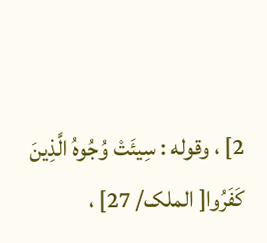2] ، وقوله : سِيئَتْ وُجُوهُ الَّذِينَ كَفَرُوا[ الملک/ 27] ،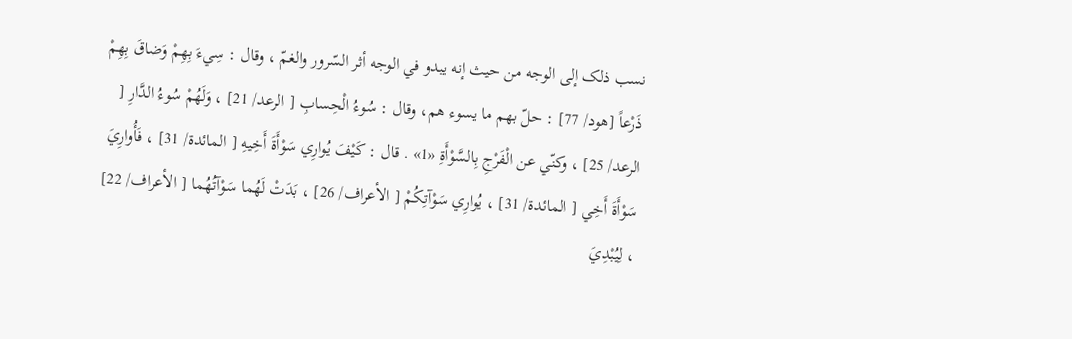نسب ذلک إلى الوجه من حيث إنه يبدو في الوجه أثر السّرور والغمّ ، وقال : سِيءَ بِهِمْ وَضاقَ بِهِمْ ذَرْعاً [هود/ 77] : حلّ بهم ما يسوء هم، وقال : سُوءُ الْحِسابِ [ الرعد/ 21] ، وَلَهُمْ سُوءُ الدَّارِ [ الرعد/ 25] ، وكنّي عن الْفَرْجِ بِالسَّوْأَةِ «1» . قال : كَيْفَ يُوارِي سَوْأَةَ أَخِيهِ [ المائدة/ 31] ، فَأُوارِيَ سَوْأَةَ أَخِي [ المائدة/ 31] ، يُوارِي سَوْآتِكُمْ [ الأعراف/ 26] ، بَدَتْ لَهُما سَوْآتُهُما [ الأعراف/ 22] ، لِيُبْدِيَ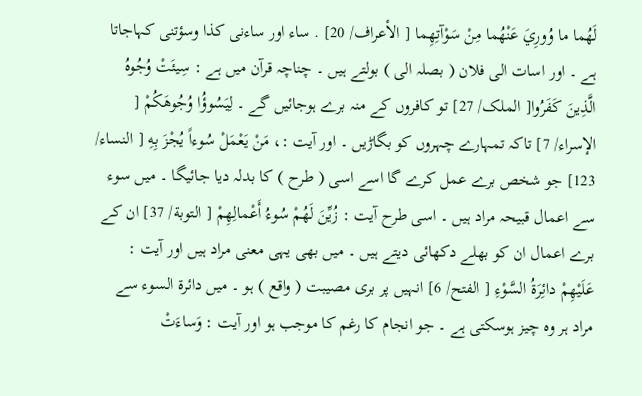لَهُما ما وُورِيَ عَنْهُما مِنْ سَوْآتِهِما [ الأعراف/ 20] . ساء اور ساءنی کذا وسؤتنی کہاجاتا ہے ۔ اور اسات الی فلان ( بصلہ الی ) بولتے ہیں ۔ چناچہ قرآن میں ہے : سِيئَتْ وُجُوهُ الَّذِينَ كَفَرُوا[ الملک/ 27] تو کافروں کے منہ برے ہوجائیں گے ۔ لِيَسُوؤُا وُجُوهَكُمْ [ الإسراء/ 7] تاکہ تمہارے چہروں کو بگاڑیں ۔ اور آیت :، مَنْ يَعْمَلْ سُوءاً يُجْزَ بِهِ [ النساء/ 123] جو شخص برے عمل کرے گا اسے اسی ( طرح ) کا بدلہ دیا جائیگا ۔ میں سوء سے اعمال قبیحہ مراد ہیں ۔ اسی طرح آیت : زُيِّنَ لَهُمْ سُوءُ أَعْمالِهِمْ [ التوبة/ 37] ان کے برے اعمال ان کو بھلے دکھائی دیتے ہیں ۔ میں بھی یہی معنی مراد ہیں اور آیت : عَلَيْهِمْ دائِرَةُ السَّوْءِ [ الفتح/ 6] انہیں پر بری مصیبت ( واقع ) ہو ۔ میں دائرۃ السوء سے مراد ہر وہ چیز ہوسکتی ہے ۔ جو انجام کا رغم کا موجب ہو اور آیت : وَساءَتْ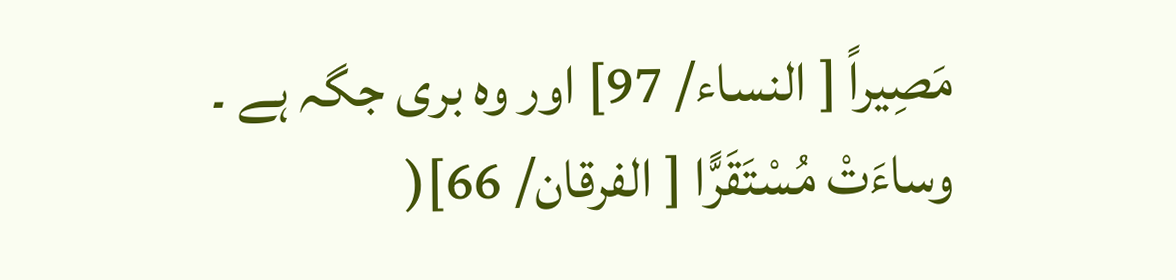مَصِيراً [ النساء/ 97] اور وہ بری جگہ ہے ۔ وساءَتْ مُسْتَقَرًّا [ الفرقان/ 66](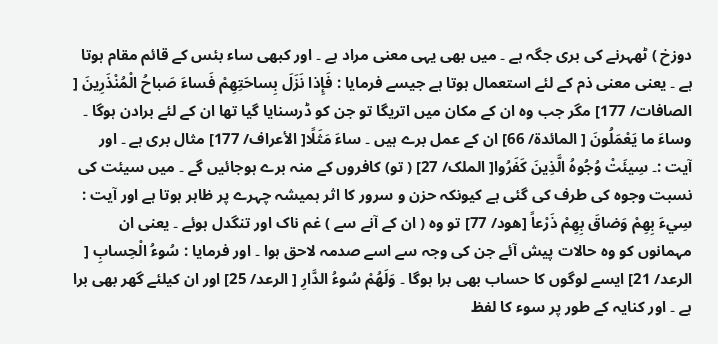دوزخ ) ٹھہرنے کی بری جگہ ہے ۔ میں بھی یہی معنی مراد ہے ۔ اور کبھی ساء بئس کے قائم مقام ہوتا ہے ۔ یعنی معنی ذم کے لئے استعمال ہوتا ہے جیسے فرمایا : فَإِذا نَزَلَ بِساحَتِهِمْ فَساءَ صَباحُ الْمُنْذَرِينَ [ الصافات/ 177] مگر جب وہ ان کے مکان میں اتریگا تو جن کو ڈرسنایا گیا تھا ان کے لئے برادن ہوگا ۔ وساءَ ما يَعْمَلُونَ [ المائدة/ 66] ان کے عمل برے ہیں ۔ ساءَ مَثَلًا[ الأعراف/ 177] مثال بری ہے ۔ اور آیت :۔ سِيئَتْ وُجُوهُ الَّذِينَ كَفَرُوا[ الملک/ 27] ( تو) کافروں کے منہ برے ہوجائیں گے ۔ میں سیئت کی نسبت وجوہ کی طرف کی گئی ہے کیونکہ حزن و سرور کا اثر ہمیشہ چہرے پر ظاہر ہوتا ہے اور آیت : سِيءَ بِهِمْ وَضاقَ بِهِمْ ذَرْعاً [هود/ 77] تو وہ ( ان کے آنے سے ) غم ناک اور تنگدل ہوئے ۔ یعنی ان مہمانوں کو وہ حالات پیش آئے جن کی وجہ سے اسے صدمہ لاحق ہوا ۔ اور فرمایا : سُوءُ الْحِسابِ [ الرعد/ 21] ایسے لوگوں کا حساب بھی برا ہوگا ۔ وَلَهُمْ سُوءُ الدَّارِ [ الرعد/ 25] اور ان کیلئے گھر بھی برا ہے ۔ اور کنایہ کے طور پر سوء کا لفظ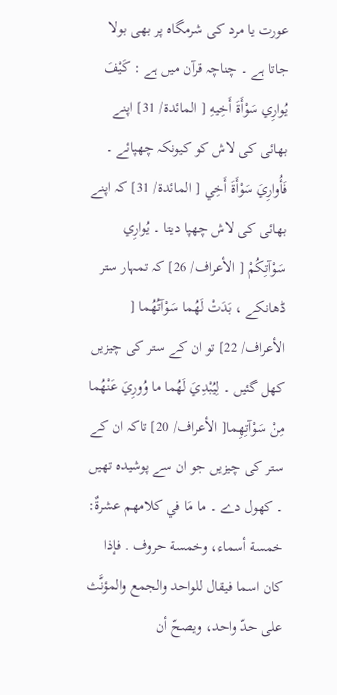عورت یا مرد کی شرمگاہ پر بھی بولا جاتا ہے ۔ چناچہ قرآن میں ہے : كَيْفَ يُوارِي سَوْأَةَ أَخِيهِ [ المائدة/ 31] اپنے بھائی کی لاش کو کیونکہ چھپائے ۔ فَأُوارِيَ سَوْأَةَ أَخِي [ المائدة/ 31] کہ اپنے بھائی کی لاش چھپا دیتا ۔ يُوارِي سَوْآتِكُمْ [ الأعراف/ 26] کہ تمہار ستر ڈھانکے ، بَدَتْ لَهُما سَوْآتُهُما [ الأعراف/ 22] تو ان کے ستر کی چیزیں کھل گئیں ۔ لِيُبْدِيَ لَهُما ما وُورِيَ عَنْهُما مِنْ سَوْآتِهِما[ الأعراف/ 20] تاکہ ان کے ستر کی چیزیں جو ان سے پوشیدہ تھیں ۔ کھول دے ۔ ما مَا في کلامهم عشرةٌ: خمسة أسماء، وخمسة حروف . فإذا کان اسما فيقال للواحد والجمع والمؤنَّث علی حدّ واحد، ويصحّ أن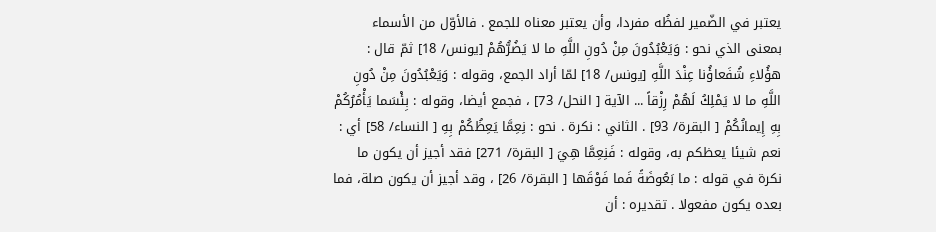يعتبر في الضّمير لفظُه مفردا، وأن يعتبر معناه للجمع . فالأوّل من الأسماء بمعنی الذي نحو : وَيَعْبُدُونَ مِنْ دُونِ اللَّهِ ما لا يَضُرُّهُمْ [يونس/ 18] ثمّ قال : هؤُلاءِ شُفَعاؤُنا عِنْدَ اللَّهِ [يونس/ 18] لمّا أراد الجمع، وقوله : وَيَعْبُدُونَ مِنْ دُونِ اللَّهِ ما لا يَمْلِكُ لَهُمْ رِزْقاً ... الآية [ النحل/ 73] ، فجمع أيضا، وقوله : بِئْسَما يَأْمُرُكُمْ بِهِ إِيمانُكُمْ [ البقرة/ 93] . الثاني : نكرة . نحو : نِعِمَّا يَعِظُكُمْ بِهِ [ النساء/ 58] أي : نعم شيئا يعظکم به، وقوله : فَنِعِمَّا هِيَ [ البقرة/ 271] فقد أجيز أن يكون ما نكرة في قوله : ما بَعُوضَةً فَما فَوْقَها [ البقرة/ 26] ، وقد أجيز أن يكون صلة، فما بعده يكون مفعولا . تقدیره : أن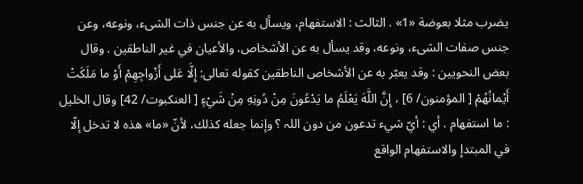يضرب مثلا بعوضة «1» . الثالث : الاستفهام، ويسأل به عن جنس ذات الشیء، ونوعه، وعن جنس صفات الشیء، ونوعه، وقد يسأل به عن الأشخاص، والأعيان في غير الناطقین . وقال بعض النحويين : وقد يعبّر به عن الأشخاص الناطقین کقوله تعالی: إِلَّا عَلى أَزْواجِهِمْ أَوْ ما مَلَكَتْ أَيْمانُهُمْ [ المؤمنون/ 6] ، إِنَّ اللَّهَ يَعْلَمُ ما يَدْعُونَ مِنْ دُونِهِ مِنْ شَيْءٍ [ العنکبوت/ 42] وقال الخلیل : ما استفهام . أي : أيّ شيء تدعون من دون اللہ ؟ وإنما جعله كذلك، لأنّ «ما» هذه لا تدخل إلّا في المبتدإ والاستفهام الواقع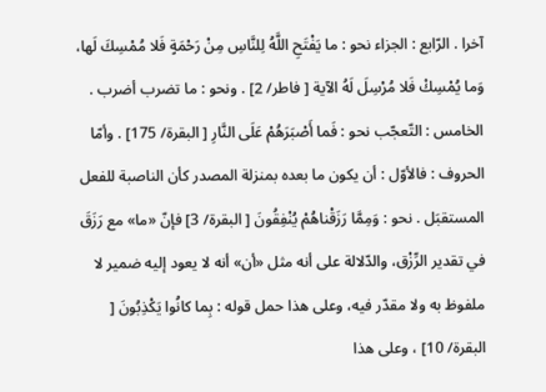آخرا . الرّابع : الجزاء نحو : ما يَفْتَحِ اللَّهُ لِلنَّاسِ مِنْ رَحْمَةٍ فَلا مُمْسِكَ لَها، وَما يُمْسِكْ فَلا مُرْسِلَ لَهُ الآية [ فاطر/ 2] . ونحو : ما تضرب أضرب . الخامس : التّعجّب نحو : فَما أَصْبَرَهُمْ عَلَى النَّارِ [ البقرة/ 175] . وأمّا الحروف : فالأوّل : أن يكون ما بعده بمنزلة المصدر كأن الناصبة للفعل المستقبَل . نحو : وَمِمَّا رَزَقْناهُمْ يُنْفِقُونَ [ البقرة/ 3] فإنّ «ما» مع رَزَقَ في تقدیر الرِّزْق، والدّلالة علی أنه مثل «أن» أنه لا يعود إليه ضمیر لا ملفوظ به ولا مقدّر فيه، وعلی هذا حمل قوله : بِما کانُوا يَكْذِبُونَ [ البقرة/ 10] ، وعلی هذا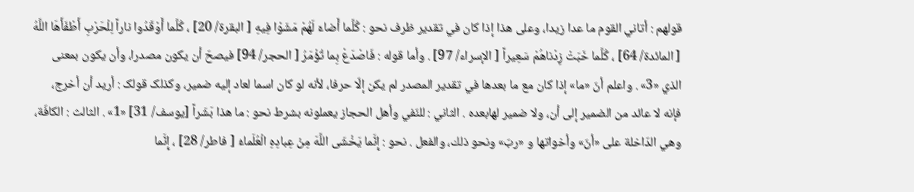قولهم : أتاني القوم ما عدا زيدا، وعلی هذا إذا کان في تقدیر ظرف نحو : كُلَّما أَضاءَ لَهُمْ مَشَوْا فِيهِ [ البقرة/ 20] ، كُلَّما أَوْقَدُوا ناراً لِلْحَرْبِ أَطْفَأَهَا اللَّهُ [ المائدة/ 64] ، كُلَّما خَبَتْ زِدْناهُمْ سَعِيراً [ الإسراء/ 97] . وأما قوله : فَاصْدَعْ بِما تُؤْمَرُ [ الحجر/ 94] فيصحّ أن يكون مصدرا، وأن يكون بمعنی الذي «3» . واعلم أنّ «ما» إذا کان مع ما بعدها في تقدیر المصدر لم يكن إلّا حرفا، لأنه لو کان اسما لعاد إليه ضمیر، وکذلک قولک : أريد أن أخرج، فإنه لا عائد من الضمیر إلى أن، ولا ضمیر لهابعده . الثاني : للنّفي وأهل الحجاز يعملونه بشرط نحو : ما هذا بَشَراً [يوسف/ 31] «1» . الثالث : الکافّة، وهي الدّاخلة علی «أنّ» وأخواتها و «ربّ» ونحو ذلك، والفعل . نحو : إِنَّما يَخْشَى اللَّهَ مِنْ عِبادِهِ الْعُلَماءُ [ فاطر/ 28] ، إِنَّما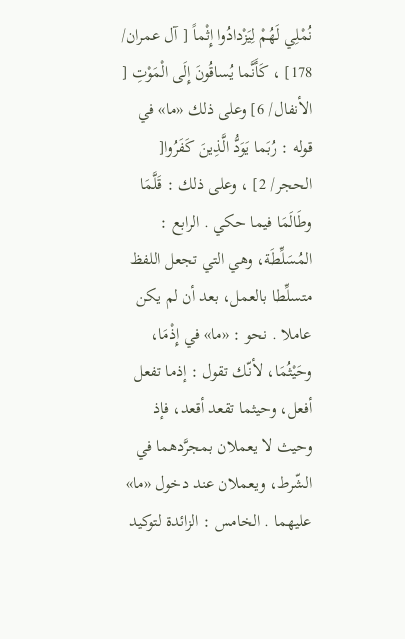نُمْلِي لَهُمْ لِيَزْدادُوا إِثْماً [ آل عمران/ 178] ، كَأَنَّما يُساقُونَ إِلَى الْمَوْتِ [ الأنفال/ 6] وعلی ذلك «ما» في قوله : رُبَما يَوَدُّ الَّذِينَ كَفَرُوا[ الحجر/ 2] ، وعلی ذلك : قَلَّمَا وطَالَمَا فيما حكي . الرابع : المُسَلِّطَة، وهي التي تجعل اللفظ متسلِّطا بالعمل، بعد أن لم يكن عاملا . نحو : «ما» في إِذْمَا، وحَيْثُمَا، لأنّك تقول : إذما تفعل أفعل، وحیثما تقعد أقعد، فإذ وحیث لا يعملان بمجرَّدهما في الشّرط، ويعملان عند دخول «ما» عليهما . الخامس : الزائدة لتوکيد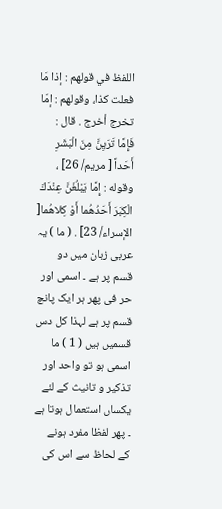اللفظ في قولهم : إذا مَا فعلت کذا، وقولهم : إمّا تخرج أخرج . قال : فَإِمَّا تَرَيِنَّ مِنَ الْبَشَرِ أَحَداً [ مریم/ 26] ، وقوله : إِمَّا يَبْلُغَنَّ عِنْدَكَ الْكِبَرَ أَحَدُهُما أَوْ كِلاهُما[ الإسراء/ 23] . ( ما ) یہ عربی زبان میں دو قسم پر ہے ۔ اسمی اور حر فی پھر ہر ایک پانچ قسم پر ہے لہذا کل دس قسمیں ہیں ( 1 ) ما اسمی ہو تو واحد اور تذکیر و تانیث کے لئے یکساں استعمال ہوتا ہے ۔ پھر لفظا مفرد ہونے کے لحاظ سے اس کی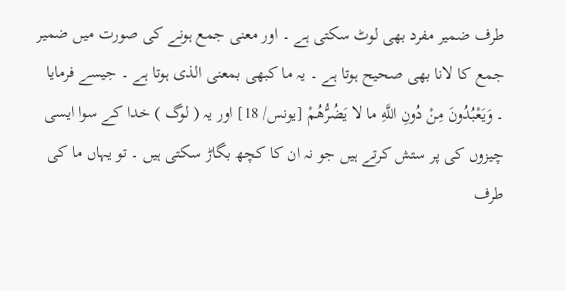طرف ضمیر مفرد بھی لوٹ سکتی ہے ۔ اور معنی جمع ہونے کی صورت میں ضمیر جمع کا لانا بھی صحیح ہوتا ہے ۔ یہ ما کبھی بمعنی الذی ہوتا ہے ۔ جیسے فرمایا ۔ وَيَعْبُدُونَ مِنْ دُونِ اللَّهِ ما لا يَضُرُّهُمْ [يونس/ 18] اور یہ ( لوگ ) خدا کے سوا ایسی چیزوں کی پر ستش کرتے ہیں جو نہ ان کا کچھ بگاڑ سکتی ہیں ۔ تو یہاں ما کی طرف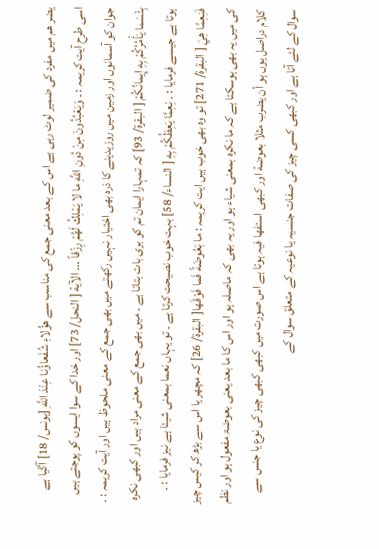یضر ھم میں مفرد کی ضمیر لوٹ رہی ہے اس کے بعد معنی جمع کی مناسب سے هؤُلاءِ شُفَعاؤُنا عِنْدَ اللَّهِ [يونس/ 18] آگیا ہے اسی طرح آیت کریمہ : ۔ وَيَعْبُدُونَ مِنْ دُونِ اللَّهِ ما لا يَمْلِكُ لَهُمْ رِزْقاً ... الآية [ النحل/ 73] اور خدا کے سوا ایسوں کو پوجتے ہیں جوان کو آسمانوں اور زمین میں روزیدینے کا ذرہ بھی اختیار نہیں رکھتے میں بھی جمع کے معنی ملحوظ ہیں اور آیت کریمہ : ۔ بِئْسَما يَأْمُرُكُمْ بِهِ إِيمانُكُمْ [ البقرة/ 93] کہ تمہارا ایمان تم کو بری بات بتاتا ہے ۔ میں بھی جمع کے معنی مراد ہیں اور کبھی نکرہ ہوتا ہے جیسے فرمایا : ۔ نِعِمَّا يَعِظُكُمْ بِهِ [ النساء/ 58] بہت خوب نصیحت کرتا ہے ۔ تو یہاں نعما بمعنی شیئا ہے نیز فرمایا : ۔ فَنِعِمَّا هِيَ [ البقرة/ 271] تو وہ بھی خوب ہیں ایت کریمہ : ما بَعُوضَةً فَما فَوْقَها[ البقرة/ 26] کہ مچھر یا اس سے بڑھ کر کیس چیز کی میں یہ بھی ہوسکتا ہے کہ ما نکرہ بمعنی شیاء ہو اور یہ بھی کہ ماصلہ ہو اور اس کا ما بعد یعنی بعوضۃ مفعول ہو اور نظم کلام دراصل یوں ہو أن يضرب مثلا بعوضة اور کبھی استفھا فیہ ہوتا ہے اس صورت میں کبھی کبھی چیز کی نوع یا جنس سے سوال کے لئے آتا ہے اور کبھی کسی چیز کی صفات جنسیہ یا نوعیہ کے متعلق سوال کے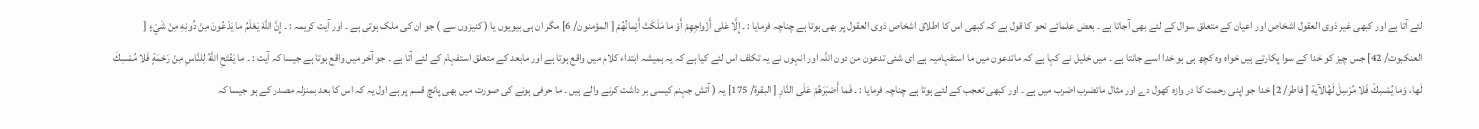لئے آتا ہے اور کبھی غیر ذوی العقول اشخاص اور اعیان کے متعلق سوال کے لئے بھی آجاتا ہے ۔ بعض علمائے نحو کا قول ہے کہ کبھی اس کا اطلاق اشخاص ذوی العقول پر بھی ہوتا ہے چناچہ فرمایا : ۔ إِلَّا عَلى أَزْواجِهِمْ أَوْ ما مَلَكَتْ أَيْمانُهُمْ [ المؤمنون/ 6] مگر ان ہی بیویوں یا ( کنیزوں سے ) جو ان کی ملک ہوتی ہے ۔ اور آیت کریمہ : ۔ إِنَّ اللَّهَ يَعْلَمُ ما يَدْعُونَ مِنْ دُونِهِ مِنْ شَيْءٍ [ العنکبوت/ 42] جس چیز کو خدا کے سوا پکارتے ہیں خواہ وہ کچھ ہی ہو خدا اسے جانتا ہے ۔ میں خلیل نے کہا ہے کہ ماتدعون میں ما استفہامیہ ہے ای شئی تدعون من دون اللہ اور انہوں نے یہ تکلف اس لئے کیا ہے کہ یہ ہمیشہ ابتداء کلام میں واقع ہوتا ہے اور مابعد کے متعلق استفہام کے لئے آتا ہے ۔ جو آخر میں واقع ہوتا ہے جیسا کہ آیت : ۔ ما يَفْتَحِ اللَّهُ لِلنَّاسِ مِنْ رَحْمَةٍ فَلا مُمْسِكَ لَها، وَما يُمْسِكْ فَلا مُرْسِلَ لَهُالآية [ فاطر/ 2] خدا جو اپنی رحمت کا در وازہ کھول دے اور مثال ماتضرب اضرب میں ہے ۔ اور کبھی تعجب کے لئے ہوتا ہے چناچہ فرمایا : ۔ فَما أَصْبَرَهُمْ عَلَى النَّارِ [ البقرة/ 175] یہ ( آتش جہنم کیسی بر داشت کرنے والے ہیں ۔ ما حرفی ہونے کی صورت میں بھی پانچ قسم پر ہے اول یہ کہ اس کا بعد بمنزلہ مصدر کے ہو جیسا کہ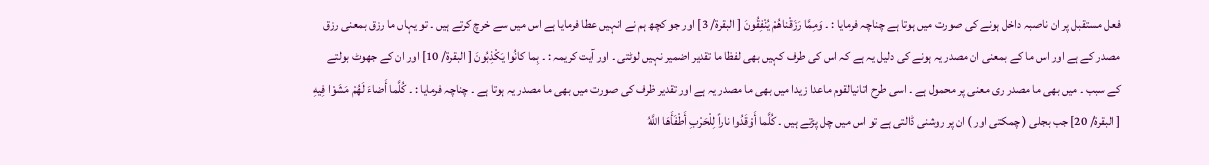فعل مستقبل پر ان ناصبہ داخل ہونے کی صورت میں ہوتا ہے چناچہ فرمایا : ۔ وَمِمَّا رَزَقْناهُمْ يُنْفِقُونَ [ البقرة/ 3] اور جو کچھ ہم نے انہیں عطا فرمایا ہے اس میں سے خرچ کرتے ہیں ۔ تو یہاں ما رزق بمعنی رزق مصدر کے ہے اور اس ما کے بمعنی ان مصدر یہ ہونے کی دلیل یہ ہے کہ اس کی طرف کہیں بھی لفظا ما تقدیر اضمیر نہیں لوٹتی ۔ اور آیت کریمہ : ۔ بِما کانُوا يَكْذِبُونَ [ البقرة/ 10] اور ان کے جھوٹ بولتے کے سبب ۔ میں بھی ما مصدر ری معنی پر محمول ہے ۔ اسی طرح اتانیالقوم ماعدا زیدا میں بھی ما مصدر یہ ہے اور تقدیر ظرف کی صورت میں بھی ما مصدر یہ ہوتا ہے ۔ چناچہ فرمایا : ۔ كُلَّما أَضاءَ لَهُمْ مَشَوْا فِيهِ [ البقرة/ 20] جب بجلی ( چمکتی اور ) ان پر روشنی ڈالتی ہے تو اس میں چل پڑتے ہیں ۔ كُلَّما أَوْقَدُوا ناراً لِلْحَرْبِ أَطْفَأَهَا اللَّهُ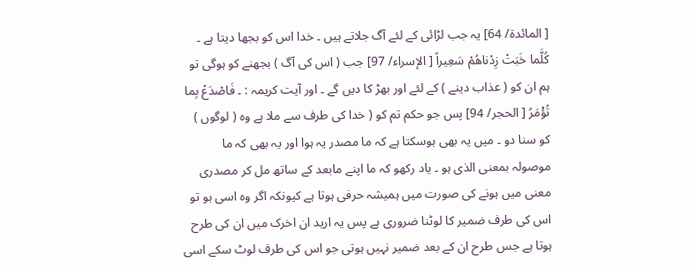[ المائدة/ 64] یہ جب لڑائی کے لئے آگ جلاتے ہیں ۔ خدا اس کو بجھا دیتا ہے ۔ كُلَّما خَبَتْ زِدْناهُمْ سَعِيراً [ الإسراء/ 97] جب ( اس کی آگ ) بجھنے کو ہوگی تو ہم ان کو ( عذاب دینے ) کے لئے اور بھڑ کا دیں گے ۔ اور آیت کریمہ : ۔ فَاصْدَعْ بِما تُؤْمَرُ [ الحجر/ 94] پس جو حکم تم کو ( خدا کی طرف سے ملا ہے وہ ( لوگوں ) کو سنا دو ۔ میں یہ بھی ہوسکتا ہے کہ ما مصدر یہ ہوا اور یہ بھی کہ ما موصولہ بمعنی الذی ہو ۔ یاد رکھو کہ ما اپنے مابعد کے ساتھ مل کر مصدری معنی میں ہونے کی صورت میں ہمیشہ حرفی ہوتا ہے کیونکہ اگر وہ اسی ہو تو اس کی طرف ضمیر کا لوٹنا ضروری ہے پس یہ ارید ان اخرک میں ان کی طرح ہوتا ہے جس طرح ان کے بعد ضمیر نہیں ہوتی جو اس کی طرف لوٹ سکے اسی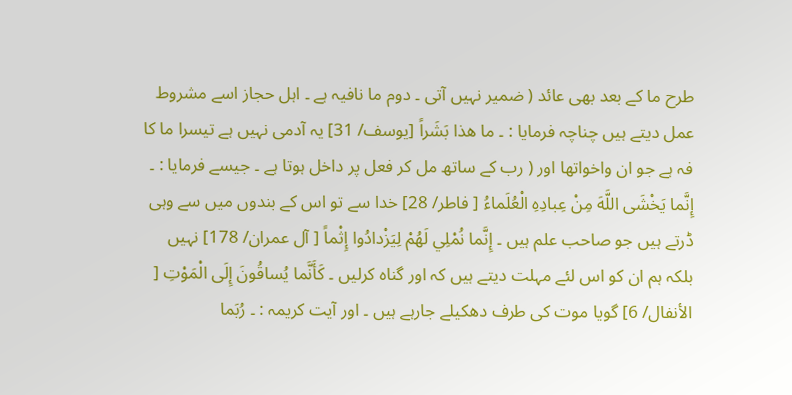طرح ما کے بعد بھی عائد ( ضمیر نہیں آتی ۔ دوم ما نافیہ ہے ۔ اہل حجاز اسے مشروط عمل دیتے ہیں چناچہ فرمایا : ۔ ما هذا بَشَراً [يوسف/ 31] یہ آدمی نہیں ہے تیسرا ما کا فہ ہے جو ان واخواتھا اور ( رب کے ساتھ مل کر فعل پر داخل ہوتا ہے ۔ جیسے فرمایا : ۔ إِنَّما يَخْشَى اللَّهَ مِنْ عِبادِهِ الْعُلَماءُ [ فاطر/ 28] خدا سے تو اس کے بندوں میں سے وہی ڈرتے ہیں جو صاحب علم ہیں ۔ إِنَّما نُمْلِي لَهُمْ لِيَزْدادُوا إِثْماً [ آل عمران/ 178] نہیں بلکہ ہم ان کو اس لئے مہلت دیتے ہیں کہ اور گناہ کرلیں ۔ كَأَنَّما يُساقُونَ إِلَى الْمَوْتِ [ الأنفال/ 6] گویا موت کی طرف دھکیلے جارہے ہیں ۔ اور آیت کریمہ : ۔ رُبَما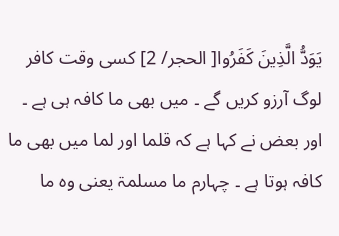يَوَدُّ الَّذِينَ كَفَرُوا[ الحجر/ 2] کسی وقت کافر لوگ آرزو کریں گے ۔ میں بھی ما کافہ ہی ہے ۔ اور بعض نے کہا ہے کہ قلما اور لما میں بھی ما کافہ ہوتا ہے ۔ چہارم ما مسلمۃ یعنی وہ ما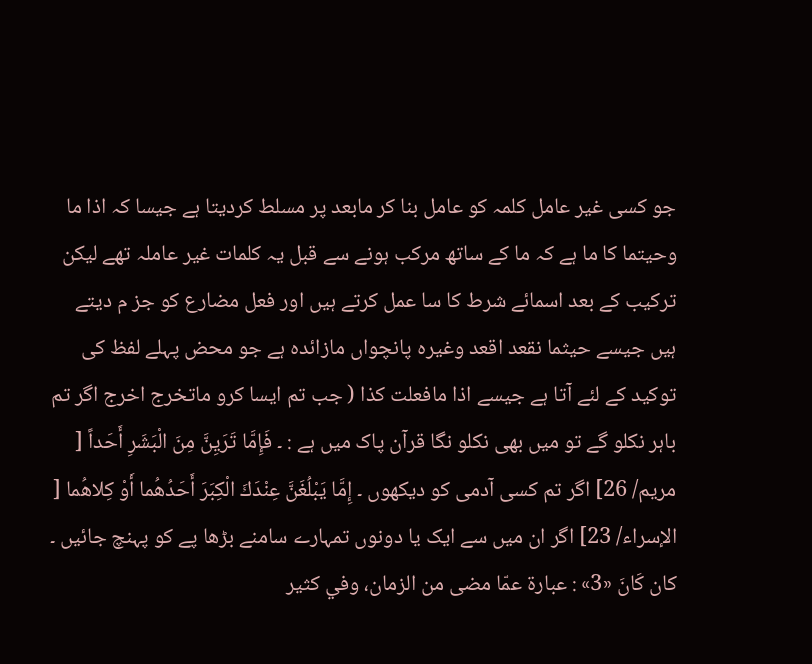جو کسی غیر عامل کلمہ کو عامل بنا کر مابعد پر مسلط کردیتا ہے جیسا کہ اذا ما وحیتما کا ما ہے کہ ما کے ساتھ مرکب ہونے سے قبل یہ کلمات غیر عاملہ تھے لیکن ترکیب کے بعد اسمائے شرط کا سا عمل کرتے ہیں اور فعل مضارع کو جز م دیتے ہیں جیسے حیثما نقعد اقعد وغیرہ پانچواں مازائدہ ہے جو محض پہلے لفظ کی توکید کے لئے آتا ہے جیسے اذا مافعلت کذا ( جب تم ایسا کرو ماتخرج اخرج اگر تم باہر نکلو گے تو میں بھی نکلو نگا قرآن پاک میں ہے : ۔ فَإِمَّا تَرَيِنَّ مِنَ الْبَشَرِ أَحَداً [ مریم/ 26] اگر تم کسی آدمی کو دیکھوں ۔ إِمَّا يَبْلُغَنَّ عِنْدَكَ الْكِبَرَ أَحَدُهُما أَوْ كِلاهُما [ الإسراء/ 23] اگر ان میں سے ایک یا دونوں تمہارے سامنے بڑھا پے کو پہنچ جائیں ۔ كان كَانَ «3» : عبارة عمّا مضی من الزمان، وفي كثير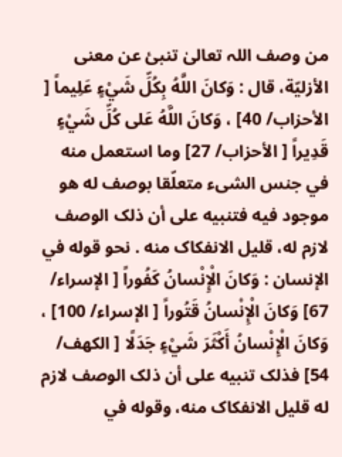من وصف اللہ تعالیٰ تنبئ عن معنی الأزليّة، قال : وَكانَ اللَّهُ بِكُلِّ شَيْءٍ عَلِيماً [ الأحزاب/ 40] ، وَكانَ اللَّهُ عَلى كُلِّ شَيْءٍ قَدِيراً [ الأحزاب/ 27] وما استعمل منه في جنس الشیء متعلّقا بوصف له هو موجود فيه فتنبيه علی أن ذلک الوصف لازم له، قلیل الانفکاک منه . نحو قوله في الإنسان : وَكانَ الْإِنْسانُ كَفُوراً [ الإسراء/ 67] وَكانَ الْإِنْسانُ قَتُوراً [ الإسراء/ 100] ، وَكانَ الْإِنْسانُ أَكْثَرَ شَيْءٍ جَدَلًا [ الكهف/ 54] فذلک تنبيه علی أن ذلک الوصف لازم له قلیل الانفکاک منه، وقوله في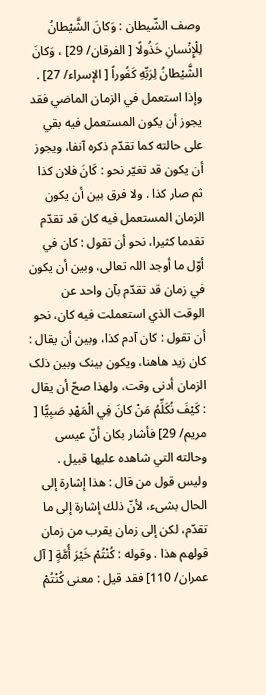وصف الشّيطان : وَكانَ الشَّيْطانُ لِلْإِنْسانِ خَذُولًا [ الفرقان/ 29] ، وَكانَ الشَّيْطانُ لِرَبِّهِ كَفُوراً [ الإسراء/ 27] . وإذا استعمل في الزمان الماضي فقد يجوز أن يكون المستعمل فيه بقي علی حالته كما تقدّم ذكره آنفا، ويجوز أن يكون قد تغيّر نحو : كَانَ فلان کذا ثم صار کذا . ولا فرق بين أن يكون الزمان المستعمل فيه کان قد تقدّم تقدما کثيرا، نحو أن تقول : کان في أوّل ما أوجد اللہ تعالی، وبین أن يكون في زمان قد تقدّم بآن واحد عن الوقت الذي استعملت فيه کان، نحو أن تقول : کان آدم کذا، وبین أن يقال : کان زيد هاهنا، ويكون بينک وبین ذلک الزمان أدنی وقت، ولهذا صحّ أن يقال : كَيْفَ نُكَلِّمُ مَنْ كانَ فِي الْمَهْدِ صَبِيًّا [ مریم/ 29] فأشار بکان أنّ عيسى وحالته التي شاهده عليها قبیل . ولیس قول من قال : هذا إشارة إلى الحال بشیء، لأنّ ذلك إشارة إلى ما تقدّم، لکن إلى زمان يقرب من زمان قولهم هذا . وقوله : كُنْتُمْ خَيْرَ أُمَّةٍ [ آل عمران/ 110] فقد قيل : معنی كُنْتُمْ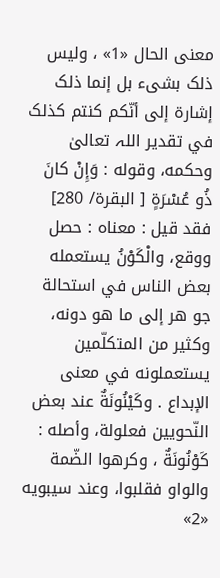معنی الحال «1» ، ولیس ذلک بشیء بل إنما ذلک إشارة إلى أنّكم کنتم کذلک في تقدیر اللہ تعالیٰ وحكمه، وقوله : وَإِنْ كانَ ذُو عُسْرَةٍ [ البقرة/ 280] فقد قيل : معناه : حصل ووقع، والْكَوْنُ يستعمله بعض الناس في استحالة جو هر إلى ما هو دونه، وكثير من المتکلّمين يستعملونه في معنی الإبداع . وكَيْنُونَةٌ عند بعض النّحويين فعلولة، وأصله : كَوْنُونَةٌ ، وكرهوا الضّمة والواو فقلبوا، وعند سيبويه «2»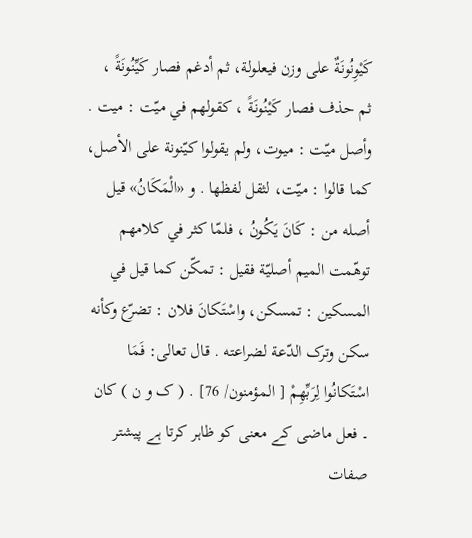كَيْوِنُونَةٌ علی وزن فيعلولة، ثم أدغم فصار كَيِّنُونَةً ، ثم حذف فصار كَيْنُونَةً ، کقولهم في ميّت : ميت . وأصل ميّت : ميوت، ولم يقولوا كيّنونة علی الأصل، كما قالوا : ميّت، لثقل لفظها . و «الْمَكَانُ» قيل أصله من : كَانَ يَكُونُ ، فلمّا كثر في کلامهم توهّمت المیم أصليّة فقیل : تمكّن كما قيل في المسکين : تمسکن، واسْتَكانَ فلان : تضرّع وكأنه سکن وترک الدّعة لضراعته . قال تعالی: فَمَا اسْتَكانُوا لِرَبِّهِمْ [ المؤمنون/ 76] . ( ک و ن ) کان ۔ فعل ماضی کے معنی کو ظاہر کرتا ہے پیشتر صفات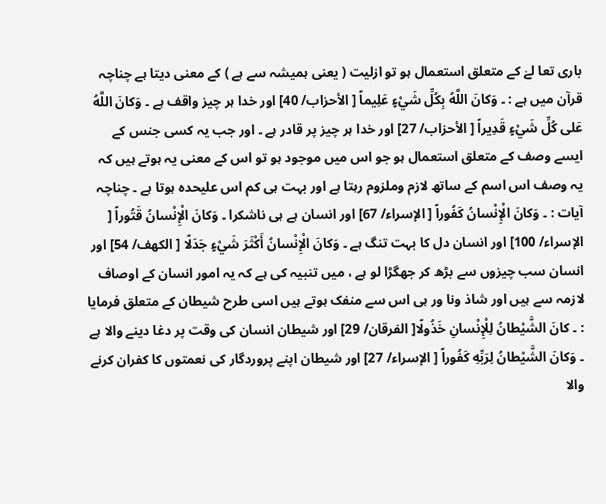باری تعا لےٰ کے متعلق استعمال ہو تو ازلیت ( یعنی ہمیشہ سے ہے ) کے معنی دیتا ہے چناچہ قرآن میں ہے : ۔ وَكانَ اللَّهُ بِكُلِّ شَيْءٍ عَلِيماً [ الأحزاب/ 40] اور خدا ہر چیز واقف ہے ۔ وَكانَ اللَّهُ عَلى كُلِّ شَيْءٍ قَدِيراً [ الأحزاب/ 27] اور خدا ہر چیز پر قادر ہے ۔ اور جب یہ کسی جنس کے ایسے وصف کے متعلق استعمال ہو جو اس میں موجود ہو تو اس کے معنی یہ ہوتے ہیں کہ یہ وصف اس اسم کے ساتھ لازم وملزوم رہتا ہے اور بہت ہی کم اس علیحدہ ہوتا ہے ۔ چناچہ آیات : ۔ وَكانَ الْإِنْسانُ كَفُوراً [ الإسراء/ 67] اور انسان ہے ہی ناشکرا ۔ وَكانَ الْإِنْسانُ قَتُوراً [ الإسراء/ 100] اور انسان دل کا بہت تنگ ہے ۔ وَكانَ الْإِنْسانُ أَكْثَرَ شَيْءٍ جَدَلًا [ الكهف/ 54] اور انسان سب چیزوں سے بڑھ کر جھگڑا لو ہے ، میں تنبیہ کی ہے کہ یہ امور انسان کے اوصاف لازمہ سے ہیں اور شاذ ونا ور ہی اس سے منفک ہوتے ہیں اسی طرح شیطان کے متعلق فرمایا : ۔ كانَ الشَّيْطانُ لِلْإِنْسانِ خَذُولًا[ الفرقان/ 29] اور شیطان انسان کی وقت پر دغا دینے والا ہے ۔ وَكانَ الشَّيْطانُ لِرَبِّهِ كَفُوراً [ الإسراء/ 27] اور شیطان اپنے پروردگار کی نعمتوں کا کفران کرنے والا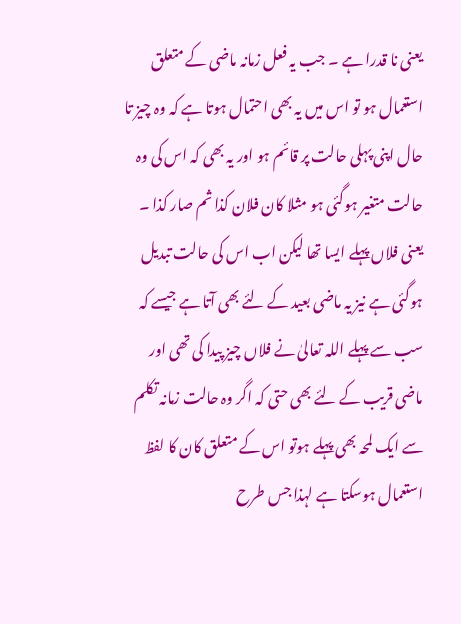یعنی نا قدرا ہے ۔ جب یہ فعل زمانہ ماضی کے متعلق استعمال ہو تو اس میں یہ بھی احتمال ہوتا ہے کہ وہ چیز تا حال اپنی پہلی حالت پر قائم ہو اور یہ بھی کہ اس کی وہ حالت متغیر ہوگئی ہو مثلا کان فلان کذا ثم صار کذا ۔ یعنی فلاں پہلے ایسا تھا لیکن اب اس کی حالت تبدیل ہوگئی ہے نیز یہ ماضی بعید کے لئے بھی آتا ہے جیسے کہ سب سے پہلے اللہ تعالیٰ نے فلاں چیز پیدا کی تھی اور ماضی قریب کے لئے بھی حتی کہ اگر وہ حالت زمانہ تکلم سے ایک لمحہ بھی پہلے ہوتو اس کے متعلق کان کا لفظ استعمال ہوسکتا ہے لہذا جس طرح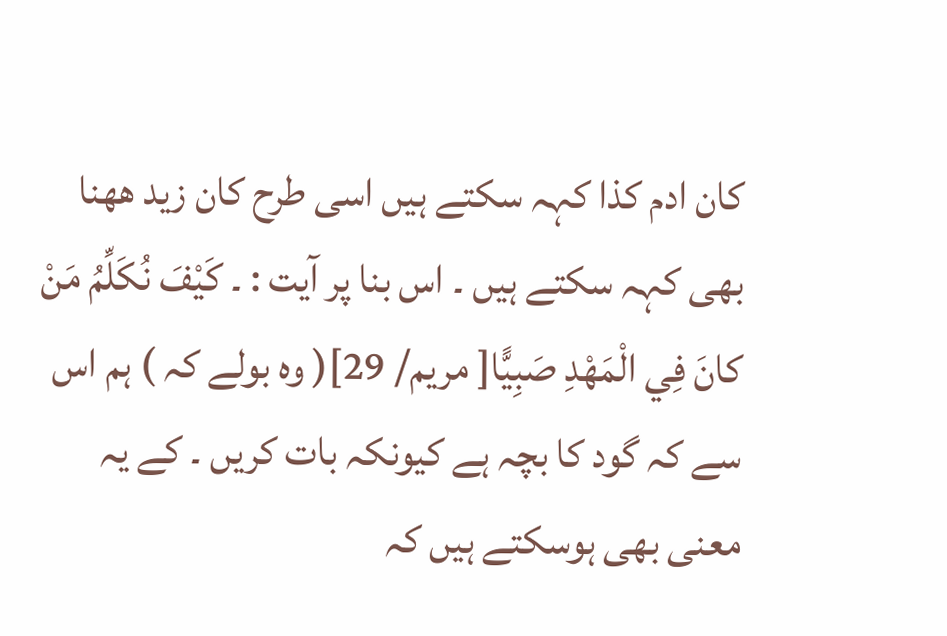کان ادم کذا کہہ سکتے ہیں اسی طرح کان زید ھھنا بھی کہہ سکتے ہیں ۔ اس بنا پر آیت : ۔ كَيْفَ نُكَلِّمُ مَنْ كانَ فِي الْمَهْدِ صَبِيًّا[ مریم/ 29]( وہ بولے کہ ) ہم اس سے کہ گود کا بچہ ہے کیونکہ بات کریں ۔ کے یہ معنی بھی ہوسکتے ہیں کہ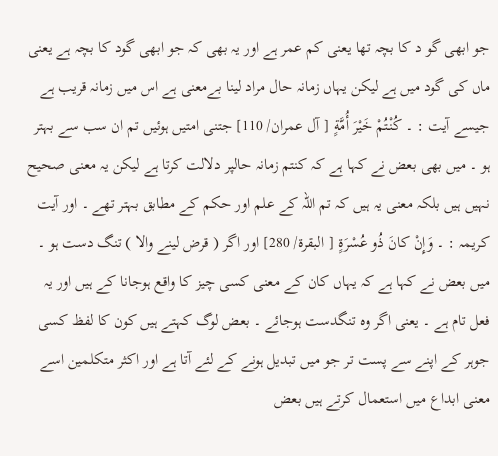جو ابھی گو د کا بچہ تھا یعنی کم عمر ہے اور یہ بھی کہ جو ابھی گود کا بچہ ہے یعنی ماں کی گود میں ہے لیکن یہاں زمانہ حال مراد لینا بےمعنی ہے اس میں زمانہ قریب ہے جیسے آیت : ۔ كُنْتُمْ خَيْرَ أُمَّةٍ [ آل عمران/ 110] جتنی امتیں ہوئیں تم ان سب سے بہتر ہو ۔ میں بھی بعض نے کہا ہے کہ کنتم زمانہ حالپر دلالت کرتا ہے لیکن یہ معنی صحیح نہیں ہیں بلکہ معنی یہ ہیں کہ تم اللہ کے علم اور حکم کے مطابق بہتر تھے ۔ اور آیت کریمہ : ۔ وَإِنْ كانَ ذُو عُسْرَةٍ [ البقرة/ 280] اور اگر ( قرض لینے والا ) تنگ دست ہو ۔ میں بعض نے کہا ہے کہ یہاں کان کے معنی کسی چیز کا واقع ہوجانا کے ہیں اور یہ فعل تام ہے ۔ یعنی اگر وہ تنگدست ہوجائے ۔ بعض لوگ کہتے ہیں کون کا لفظ کسی جوہر کے اپنے سے پست تر جو میں تبدیل ہونے کے لئے آتا ہے اور اکثر متکلمین اسے معنی ابداع میں استعمال کرتے ہیں بعض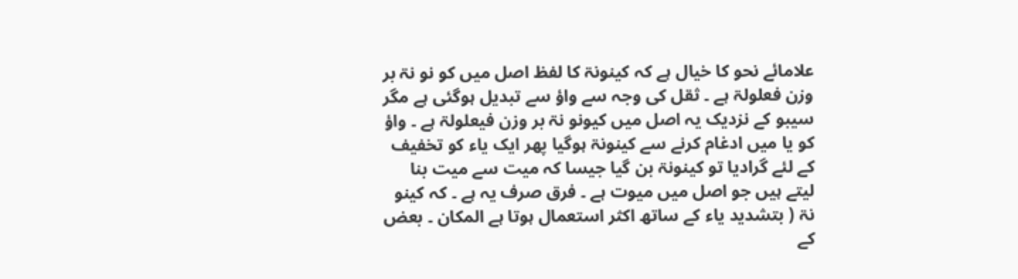علامائے نحو کا خیال ہے کہ کینونۃ کا لفظ اصل میں کو نو نۃ بر وزن فعلولۃ ہے ۔ ثقل کی وجہ سے واؤ سے تبدیل ہوگئی ہے مگر سیبو کے نزدیک یہ اصل میں کیونو نۃ بر وزن فیعلولۃ ہے ۔ واؤ کو یا میں ادغام کرنے سے کینونۃ ہوگیا پھر ایک یاء کو تخفیف کے لئے گرادیا تو کینونۃ بن گیا جیسا کہ میت سے میت بنا لیتے ہیں جو اصل میں میوت ہے ۔ فرق صرف یہ ہے ۔ کہ کینو نۃ ( بتشدید یاء کے ساتھ اکثر استعمال ہوتا ہے المکان ۔ بعض کے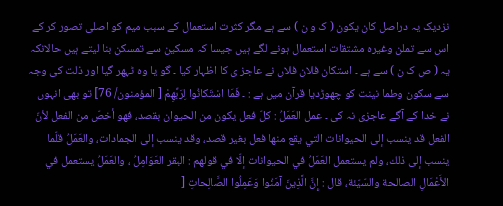نزدیک یہ دراصل کان یکون ( ک و ن ) سے ہے مگر کثرت استعمال کے سبب میم کو اصلی تصور کر کے اس سے تملن وغیرہ مشتقات استعمال ہونے لگے ہیں جیسا کہ مسکین سے تمسکن بنا لیتے ہیں حالانکہ یہ ( ص ک ن ) سے ہے ۔ استکان فلان فلاں نے عاجز ی کا اظہار کیا ۔ گو یا وہ ٹہھر گیا اور ذلت کی وجہ سے سکون وطما نینت کو چھوڑدیا قرآن میں ہے : ۔ فَمَا اسْتَكانُوا لِرَبِّهِمْ [ المؤمنون/ 76] تو بھی انہوں نے خدا کے آگے عاجزی نہ کی ۔ عمل العَمَلُ : كلّ فعل يكون من الحیوان بقصد، فهو أخصّ من الفعل لأنّ الفعل قد ينسب إلى الحیوانات التي يقع منها فعل بغیر قصد، وقد ينسب إلى الجمادات، والعَمَلُ قلّما ينسب إلى ذلك، ولم يستعمل العَمَلُ في الحیوانات إلّا في قولهم : البقر العَوَامِلُ ، والعَمَلُ يستعمل في الأَعْمَالِ الصالحة والسّيّئة، قال : إِنَّ الَّذِينَ آمَنُوا وَعَمِلُوا الصَّالِحاتِ [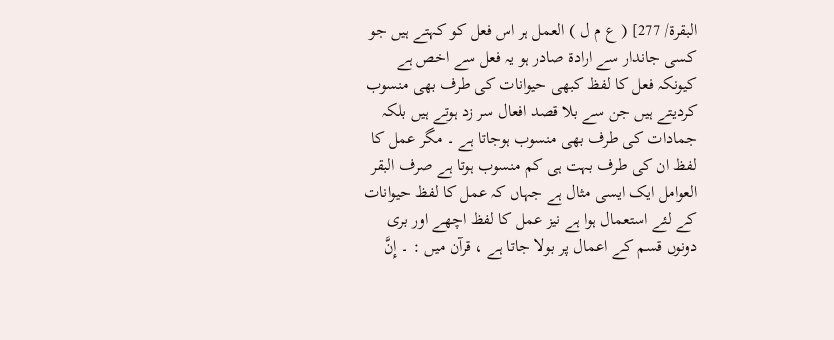البقرة/ 277] ( ع م ل ) العمل ہر اس فعل کو کہتے ہیں جو کسی جاندار سے ارادۃ صادر ہو یہ فعل سے اخص ہے کیونکہ فعل کا لفظ کبھی حیوانات کی طرف بھی منسوب کردیتے ہیں جن سے بلا قصد افعال سر زد ہوتے ہیں بلکہ جمادات کی طرف بھی منسوب ہوجاتا ہے ۔ مگر عمل کا لفظ ان کی طرف بہت ہی کم منسوب ہوتا ہے صرف البقر العوامل ایک ایسی مثال ہے جہاں کہ عمل کا لفظ حیوانات کے لئے استعمال ہوا ہے نیز عمل کا لفظ اچھے اور بری دونوں قسم کے اعمال پر بولا جاتا ہے ، قرآن میں : ۔ إِنَّ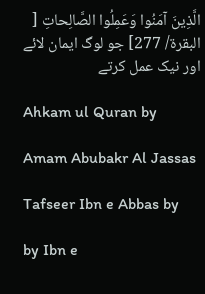الَّذِينَ آمَنُوا وَعَمِلُوا الصَّالِحاتِ [ البقرة/ 277] جو لوگ ایمان لائے اور نیک عمل کرتے

Ahkam ul Quran by

Amam Abubakr Al Jassas

Tafseer Ibn e Abbas by

by Ibn e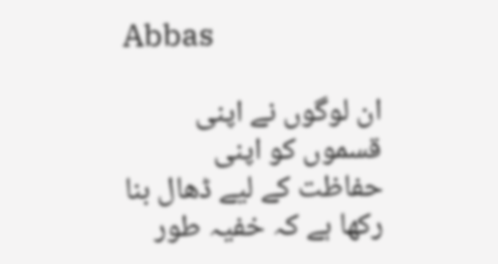Abbas

ان لوگوں نے اپنی قسموں کو اپنی حفاظت کے لیے ڈھال بنا رکھا ہے کہ خفیہ طور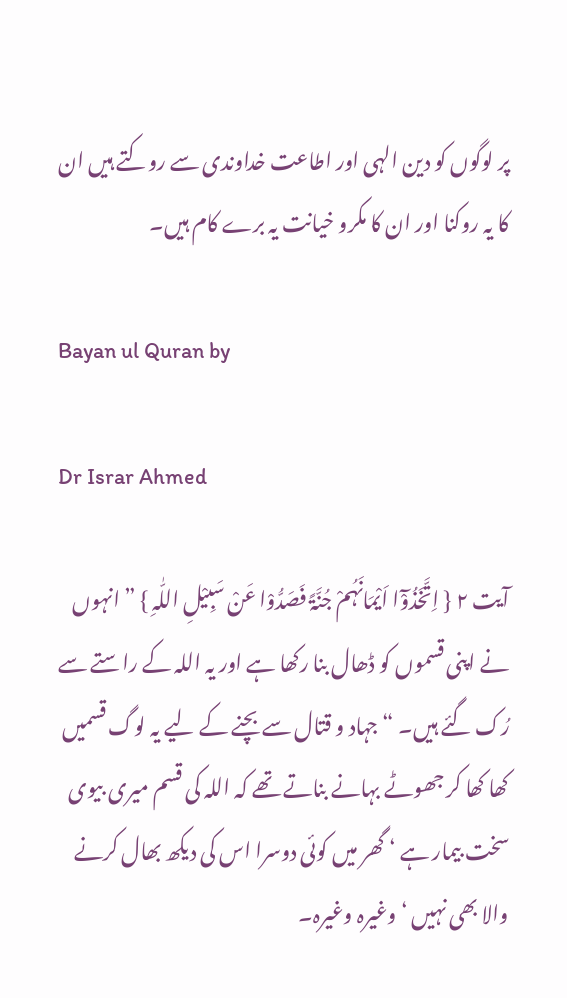پر لوگوں کو دین الہی اور اطاعت خداوندی سے روکتے ہیں ان کا یہ روکنا اور ان کا مکرو خیانت یہ برے کام ہیں۔

Bayan ul Quran by

Dr Israr Ahmed

آیت ٢ { اِتَّخَذُوْٓا اَیْمَانَہُمْ جُنَّۃً فَصَدُّوْا عَنْ سَبِیْلِ اللّٰہِ } ” انہوں نے اپنی قسموں کو ڈھال بنا رکھا ہے اور یہ اللہ کے راستے سے رُک گئے ہیں۔ “ جہاد و قتال سے بچنے کے لیے یہ لوگ قسمیں کھا کھا کر جھوٹے بہانے بناتے تھے کہ اللہ کی قسم میری بیوی سخت بیمار ہے ‘ گھر میں کوئی دوسرا اس کی دیکھ بھال کرنے والا بھی نہیں ‘ وغیرہ وغیرہ۔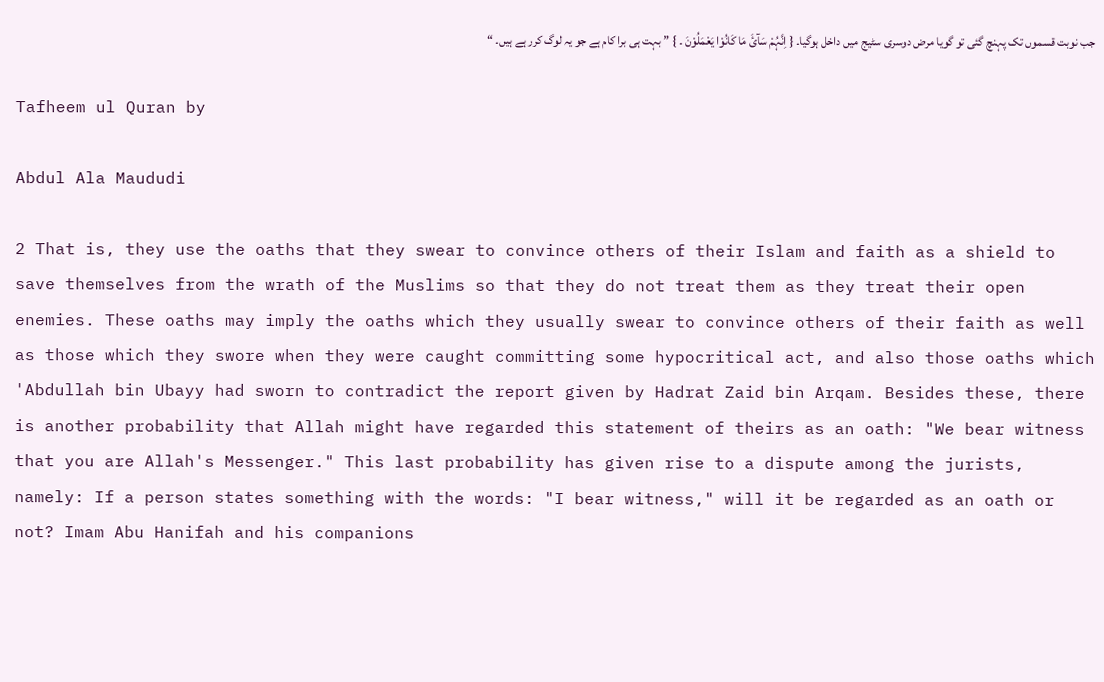جب نوبت قسموں تک پہنچ گئی تو گویا مرض دوسری سٹیج میں داخل ہوگیا۔ { اِنَّہُمْ سَآئَ مَا کَانُوْا یَعْمَلُوْنَ ۔ } ” بہت ہی برا کام ہے جو یہ لوگ کرر ہے ہیں۔ “

Tafheem ul Quran by

Abdul Ala Maududi

2 That is, they use the oaths that they swear to convince others of their Islam and faith as a shield to save themselves from the wrath of the Muslims so that they do not treat them as they treat their open enemies. These oaths may imply the oaths which they usually swear to convince others of their faith as well as those which they swore when they were caught committing some hypocritical act, and also those oaths which 'Abdullah bin Ubayy had sworn to contradict the report given by Hadrat Zaid bin Arqam. Besides these, there is another probability that Allah might have regarded this statement of theirs as an oath: "We bear witness that you are Allah's Messenger." This last probability has given rise to a dispute among the jurists, namely: If a person states something with the words: "I bear witness," will it be regarded as an oath or not? Imam Abu Hanifah and his companions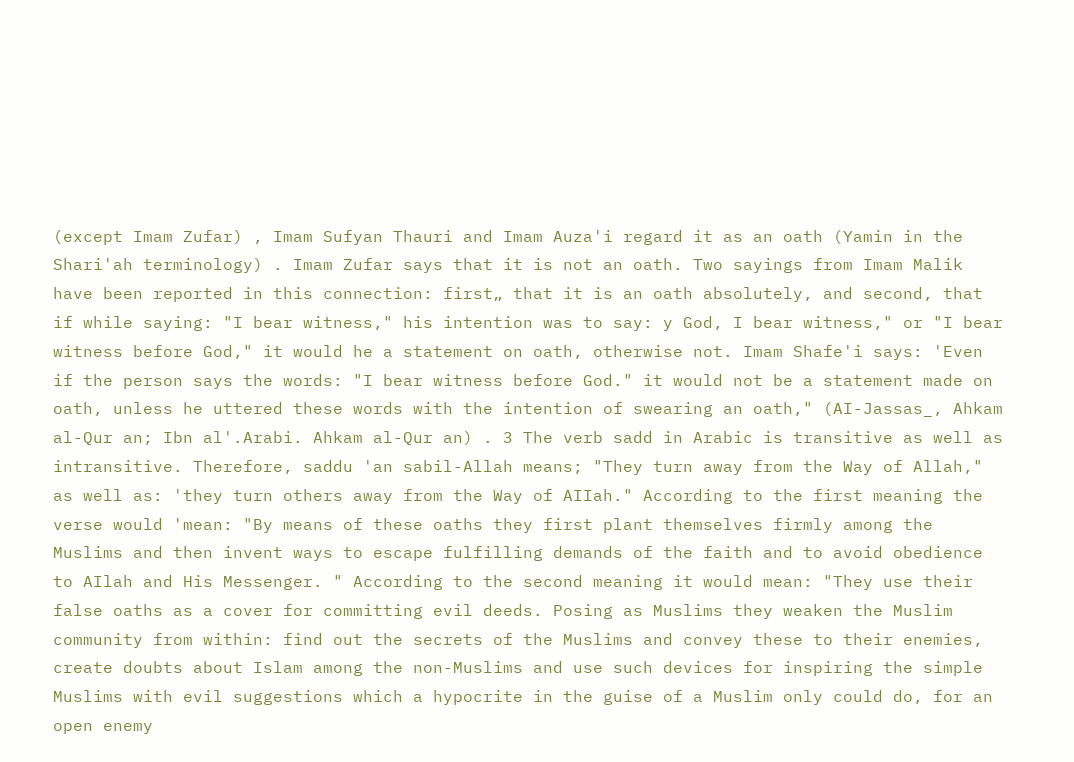(except Imam Zufar) , Imam Sufyan Thauri and Imam Auza'i regard it as an oath (Yamin in the Shari'ah terminology) . Imam Zufar says that it is not an oath. Two sayings from Imam Malik have been reported in this connection: first„ that it is an oath absolutely, and second, that if while saying: "I bear witness," his intention was to say: y God, I bear witness," or "I bear witness before God," it would he a statement on oath, otherwise not. Imam Shafe'i says: 'Even if the person says the words: "I bear witness before God." it would not be a statement made on oath, unless he uttered these words with the intention of swearing an oath," (AI-Jassas_, Ahkam al-Qur an; Ibn al'.Arabi. Ahkam al-Qur an) . 3 The verb sadd in Arabic is transitive as well as intransitive. Therefore, saddu 'an sabil-Allah means; "They turn away from the Way of Allah," as well as: 'they turn others away from the Way of AIIah." According to the first meaning the verse would 'mean: "By means of these oaths they first plant themselves firmly among the Muslims and then invent ways to escape fulfilling demands of the faith and to avoid obedience to AIlah and His Messenger. " According to the second meaning it would mean: "They use their false oaths as a cover for committing evil deeds. Posing as Muslims they weaken the Muslim community from within: find out the secrets of the Muslims and convey these to their enemies, create doubts about Islam among the non-Muslims and use such devices for inspiring the simple Muslims with evil suggestions which a hypocrite in the guise of a Muslim only could do, for an open enemy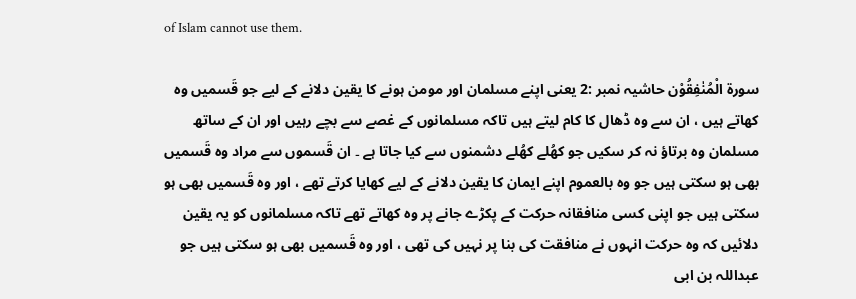of Islam cannot use them.

سورة الْمُنٰفِقُوْن حاشیہ نمبر :2 یعنی اپنے مسلمان اور مومن ہونے کا یقین دلانے کے لیے جو قَسمیں وہ کھاتے ہیں ، ان سے وہ ڈھال کا کام لیتے ہیں تاکہ مسلمانوں کے غصے سے بچے رہیں اور ان کے ساتھ مسلمان وہ برتاؤ نہ کر سکیں جو کھُلے کھُلے دشمنوں سے کیا جاتا ہے ۔ ان قَسموں سے مراد وہ قَسمیں بھی ہو سکتی ہیں جو وہ بالعموم اپنے ایمان کا یقین دلانے کے لیے کھایا کرتے تھے ، اور وہ قَسمیں بھی ہو سکتی ہیں جو اپنی کسی منافقانہ حرکت کے پکڑے جانے پر وہ کھاتے تھے تاکہ مسلمانوں کو یہ یقین دلائیں کہ وہ حرکت انہوں نے منافقت کی بنا پر نہیں کی تھی ، اور وہ قَسمیں بھی ہو سکتی ہیں جو عبداللہ بن ابی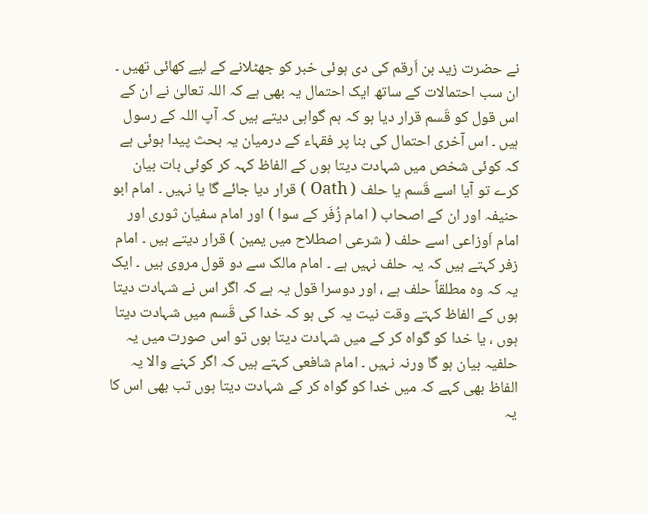نے حضرت زید بن اَرقم کی دی ہوئی خبر کو جھٹلانے کے لیے کھائی تھیں ۔ ان سب احتمالات کے ساتھ ایک احتمال یہ بھی ہے کہ اللہ تعالیٰ نے ان کے اس قول کو قَسم قرار دیا ہو کہ ہم گواہی دیتے ہیں کہ آپ اللہ کے رسول ہیں ۔ اس آخری احتمال کی بنا پر فقہاء کے درمیان یہ بحث پیدا ہوئی ہے کہ کوئی شخص میں شہادت دیتا ہوں کے الفاظ کہہ کر کوئی بات بیان کرے تو آیا اسے قَسم یا حلف ( Oath ) قرار دیا جائے گا یا نہیں ۔ امام ابو حنیفہ اور ان کے اصحاب ( امام زُفَر کے سوا ) اور امام سفیان ثوری اور امام اَوزاعی اسے حلف ( شرعی اصطلاح میں یمین ) قرار دیتے ہیں ۔ امام زفر کہتے ہیں کہ یہ حلف نہیں ہے ۔ امام مالک سے دو قول مروی ہیں ۔ ایک یہ کہ وہ مطلقاً حلف ہے ، اور دوسرا قول یہ ہے کہ اگر اس نے شہادت دیتا ہوں کے الفاظ کہتے وقت نیت یہ کی ہو کہ خدا کی قَسم میں شہادت دیتا ہوں ، یا خدا کو گواہ کر کے میں شہادت دیتا ہوں تو اس صورت میں یہ حلفیہ بیان ہو گا ورنہ نہیں ۔ امام شافعی کہتے ہیں کہ اگر کہنے والا یہ الفاظ بھی کہے کہ میں خدا کو گواہ کر کے شہادت دیتا ہوں تب بھی اس کا یہ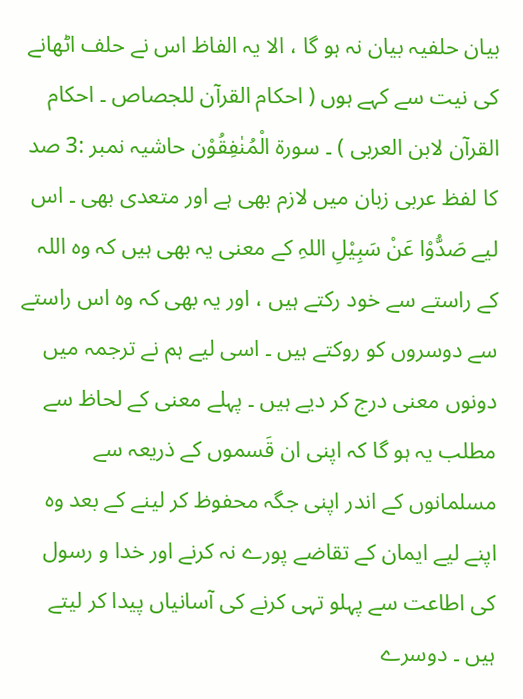بیان حلفیہ بیان نہ ہو گا ، الا یہ الفاظ اس نے حلف اٹھانے کی نیت سے کہے ہوں ( احکام القرآن للجصاص ۔ احکام القرآن لابن العربی ) ۔ سورة الْمُنٰفِقُوْن حاشیہ نمبر :3 صد کا لفظ عربی زبان میں لازم بھی ہے اور متعدی بھی ۔ اس لیے صَدُّوْا عَنْ سَبِیْلِ اللہِ کے معنی یہ بھی ہیں کہ وہ اللہ کے راستے سے خود رکتے ہیں ، اور یہ بھی کہ وہ اس راستے سے دوسروں کو روکتے ہیں ۔ اسی لیے ہم نے ترجمہ میں دونوں معنی درج کر دیے ہیں ۔ پہلے معنی کے لحاظ سے مطلب یہ ہو گا کہ اپنی ان قَسموں کے ذریعہ سے مسلمانوں کے اندر اپنی جگہ محفوظ کر لینے کے بعد وہ اپنے لیے ایمان کے تقاضے پورے نہ کرنے اور خدا و رسول کی اطاعت سے پہلو تہی کرنے کی آسانیاں پیدا کر لیتے ہیں ۔ دوسرے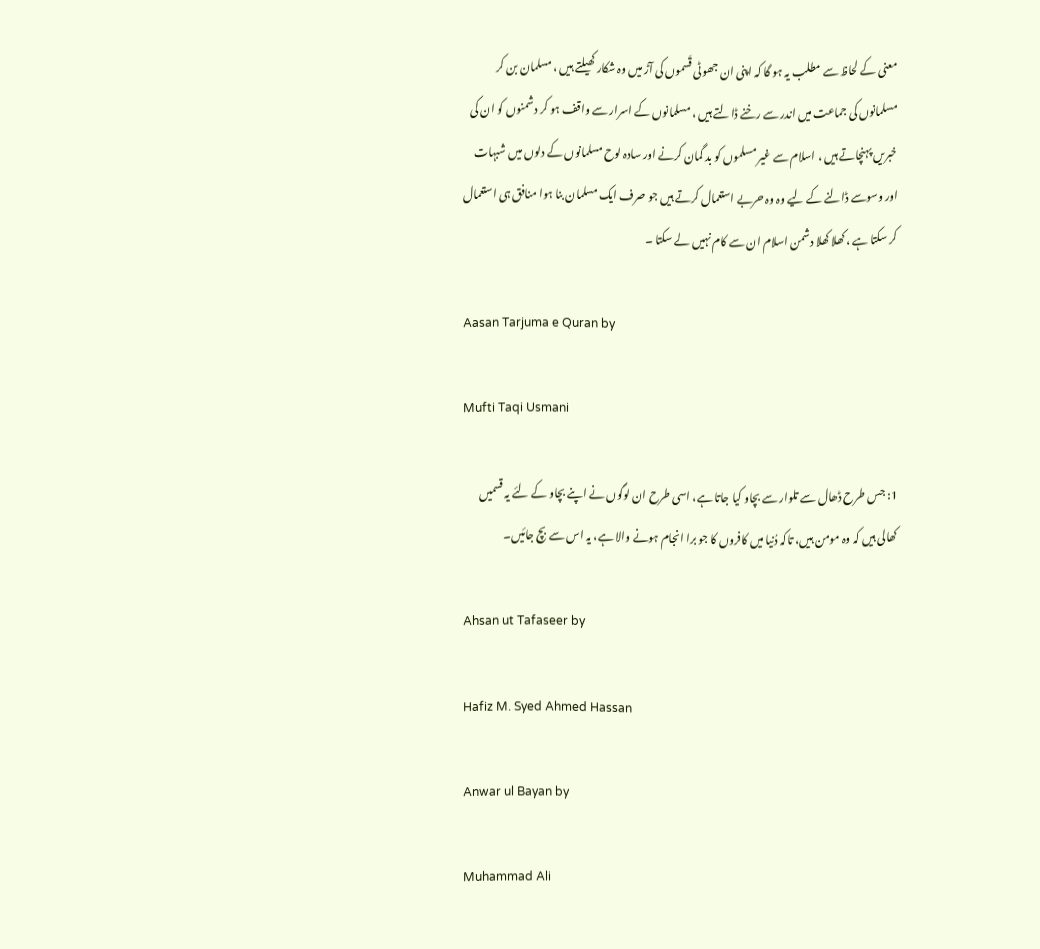معنی کے لحاظ سے مطلب یہ ہو گا کہ اپنی ان جھوٹی قَسموں کی آڑ میں وہ شکار کھیلتے ہیں ، مسلمان بن کر مسلمانوں کی جماعت میں اندر سے رخنے ڈالتے ہیں ، مسلمانوں کے اسرار سے واقف ہو کر دشمنوں کو ان کی خبریں پہنچاتے ہیں ، اسلام سے غیر مسلموں کو بد گمان کرنے اور سادہ لوح مسلمانوں کے دلوں میں شبہات اور وسوسے ڈالنے کے لیے وہ وہ حربے استعمال کرتے ہیں جو صرف ایک مسلمان بنا ہوا منافق ہی استعمال کر سکتا ہے ، کھلا کھلا دشمن اسلام ان سے کام نہیں لے سکتا ۔

Aasan Tarjuma e Quran by

Mufti Taqi Usmani

1: جس طرح ڈھال سے تلوار سے بچاو کیا جاتا ہے، اسی طرح ان لوگوں نے اپنے بچاو کے لئے یہ قسمیں کھالی ہیں کہ وہ مومن ہیں، تاکہ دُنیا میں کافروں کا جو برا انجام ہونے والا ہے، یہ اس سے بچ جائیں۔

Ahsan ut Tafaseer by

Hafiz M. Syed Ahmed Hassan

Anwar ul Bayan by

Muhammad Ali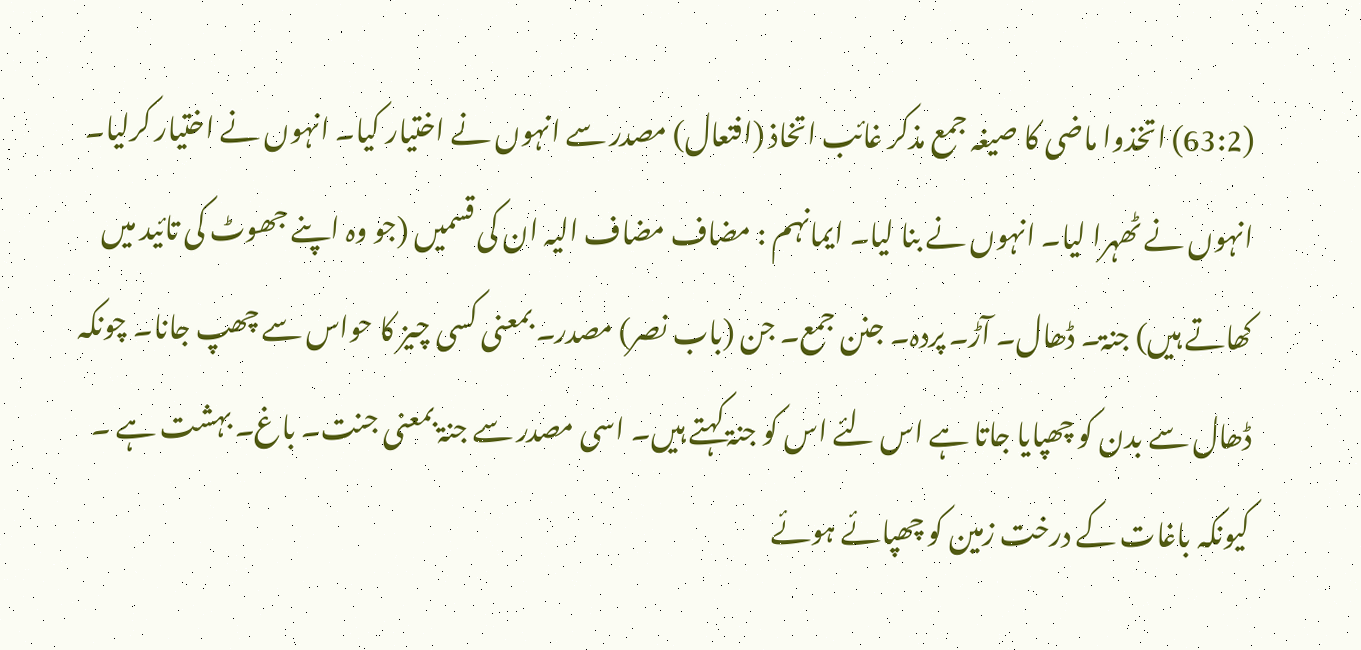(63:2) اتخذوا ماضی کا صیغہ جمع مذکر غائب اتخاذ (افتعال) مصدر سے انہوں نے اختیار کیا۔ انہوں نے اختیار کرلیا۔ انہوں نے ٹھہرا لیا۔ انہوں نے بنا لیا۔ ایمانہم : مضاف مضاف الیہ ان کی قسمیں (جو وہ اپنے جھوٹ کی تائید میں کھاتے ہیں) جنۃ۔ ڈھال۔ آڑ۔ پردہ۔ جنن جمع۔ جن (باب نصر) مصدر۔ بمعنی کسی چیز کا حواس سے چھپ جانا۔ چونکہ ڈھال سے بدن کو چھپایا جاتا ہے اس لئے اس کو جنۃ کہتے ہیں۔ اسی مصدر سے جنۃ بمعنی جنت۔ باغ۔ بہشت ہے ۔ کیونکہ باغات کے درخت زمین کو چھپائے ہوئے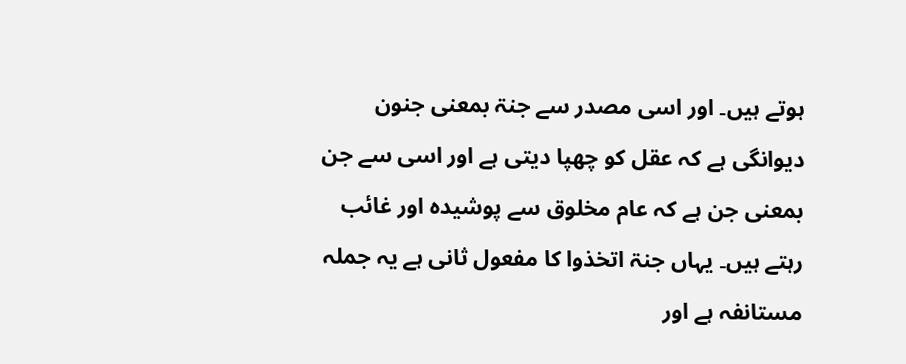ہوتے ہیں۔ اور اسی مصدر سے جنۃ بمعنی جنون دیوانگی ہے کہ عقل کو چھپا دیتی ہے اور اسی سے جن بمعنی جن ہے کہ عام مخلوق سے پوشیدہ اور غائب رہتے ہیں۔ یہاں جنۃ اتخذوا کا مفعول ثانی ہے یہ جملہ مستانفہ ہے اور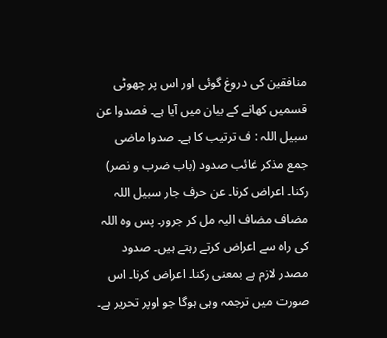منافقین کی دروغ گوئی اور اس پر چھوٹی قسمیں کھانے کے بیان میں آیا ہے۔ فصدوا عن سبیل اللہ : ف ترتیب کا ہے۔ صدوا ماضی جمع مذکر غائب صدود (باب ضرب و نصر) رکنا۔ اعراض کرنا۔ عن حرف جار سبیل اللہ مضاف مضاف الیہ مل کر جرور۔ پس وہ اللہ کی راہ سے اعراض کرتے رہتے ہیں۔ صدود مصدر لازم ہے بمعنی رکنا۔ اعراض کرنا۔ اس صورت میں ترجمہ وہی ہوگا جو اوپر تحریر ہے۔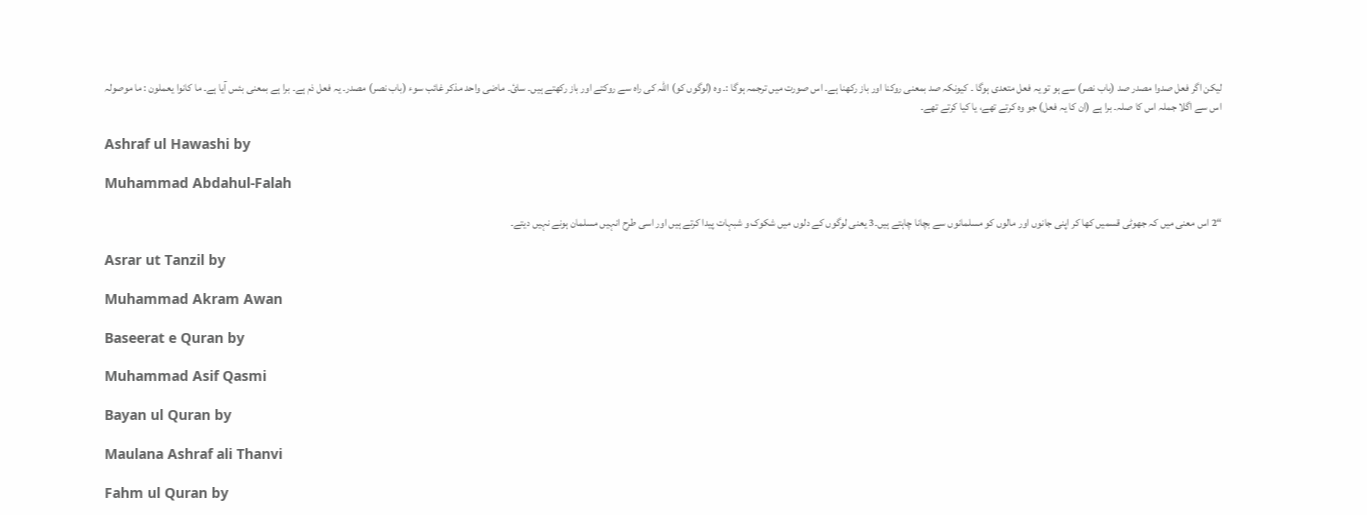لیکن اگر فعل صدوا مصدر صد (باب نصر) سے ہو تو یہ فعل متعدی ہوگا ۔ کیونکہ صد بمعنی روکنا اور باز رکھنا ہے۔ اس صورت میں ترجمہ ہوگا :۔ وہ (لوگوں کو) اللہ کی راہ سے روکتے اور باز رکھتے ہیں۔ سائ۔ ماضی واحد مذکر غائب سوء (باب نصر) مصدر۔ یہ فعل ذم ہے۔ برا ہے بمعنی بئس آیا ہے۔ ما کانوا یعملون : ما موصولہ اس سے اگلا جملہ اس کا صلہ۔ برا ہے (ان کا یہ فعل) جو وہ کرتے تھے، یا کیا کرتے تھے۔

Ashraf ul Hawashi by

Muhammad Abdahul-Falah

“2 اس معنی میں کہ جھوٹی قسمیں کھا کر اپنی جانوں اور مالوں کو مسلمانوں سے بچانا چاہتے ہیں۔3 یعنی لوگوں کے دلوں میں شکوک و شبہات پیدا کرتے ہیں اور اسی طرح انہیں مسلمان ہونے نہیں دیتے۔

Asrar ut Tanzil by

Muhammad Akram Awan

Baseerat e Quran by

Muhammad Asif Qasmi

Bayan ul Quran by

Maulana Ashraf ali Thanvi

Fahm ul Quran by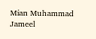Mian Muhammad Jameel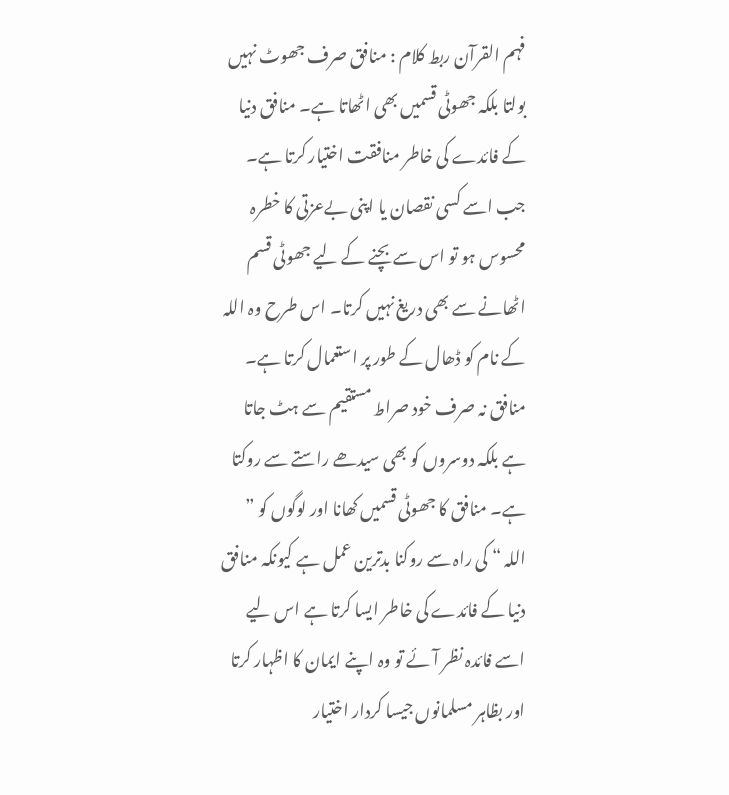فہم القرآن ربط کلام : منافق صرف جھوٹ نہیں بولتا بلکہ جھوٹی قسمیں بھی اٹھاتا ہے۔ منافق دنیا کے فائدے کی خاطر منافقت اختیار کرتا ہے۔ جب اسے کسی نقصان یا اپنی بےعزتی کا خطرہ محسوس ہو تو اس سے بچنے کے لیے جھوٹی قسم اٹھانے سے بھی دریغ نہیں کرتا۔ اس طرح وہ اللہ کے نام کو ڈھال کے طور پر استعمال کرتا ہے۔ منافق نہ صرف خود صراط مستقیم سے ہٹ جاتا ہے بلکہ دوسروں کو بھی سیدھے راستے سے روکتا ہے۔ منافق کا جھوٹی قسمیں کھانا اور لوگوں کو ” اللہ “ کی راہ سے روکنا بدترین عمل ہے کیونکہ منافق دنیا کے فائدے کی خاطر ایسا کرتا ہے اس لیے اسے فائدہ نظر آئے تو وہ اپنے ایمان کا اظہار کرتا اور بظاہر مسلمانوں جیسا کردار اختیار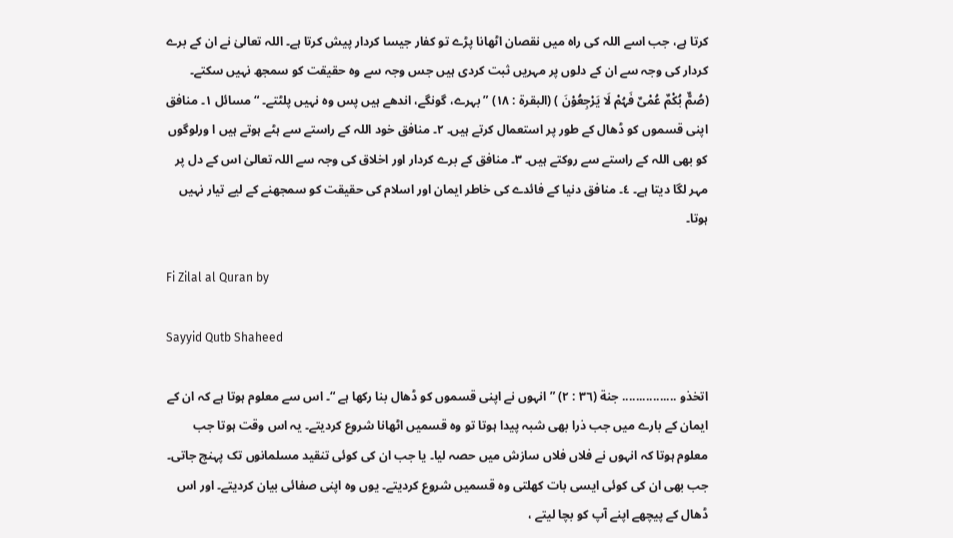کرتا ہے، جب اسے اللہ کی راہ میں نقصان اٹھانا پڑے تو کفار جیسا کردار پیش کرتا ہے۔ اللہ تعالیٰ نے ان کے برے کردار کی وجہ سے ان کے دلوں پر مہریں ثبت کردی ہیں جس وجہ سے وہ حقیقت کو سمجھ نہیں سکتے۔ (صُمٌّ بُکْمٌ عُمْیٌ فَہُمْ لَا یَرْجِعُوْنَ ) (البقرۃ : ١٨) ” بہرے، گونگے، اندھے ہیں پس وہ نہیں پلٹتے۔ “ مسائل ١۔ منافق اپنی قسموں کو ڈھال کے طور پر استعمال کرتے ہیں۔ ٢۔ منافق خود اللہ کے راستے سے ہٹے ہوتے ہیں ا ورلوگوں کو بھی اللہ کے راستے سے روکتے ہیں۔ ٣۔ منافق کے برے کردار اور اخلاق کی وجہ سے اللہ تعالیٰ اس کے دل پر مہر لگا دیتا ہے۔ ٤۔ منافق دنیا کے فائدے کی خاطر ایمان اور اسلام کی حقیقت کو سمجھنے کے لیے تیار نہیں ہوتا۔

Fi Zilal al Quran by

Sayyid Qutb Shaheed

اتخذو ................ جنة (٣٦ : ٢) ” انہوں نے اپنی قسموں کو ڈھال بنا رکھا ہے “۔ اس سے معلوم ہوتا ہے کہ ان کے ایمان کے بارے میں جب ذرا بھی شبہ پیدا ہوتا تو وہ قسمیں اٹھانا شروع کردیتے۔ یہ اس وقت ہوتا جب معلوم ہوتا کہ انہوں نے فلاں فلاں سازش میں حصہ لیا۔ یا جب ان کی کوئی تنقید مسلمانوں تک پہنچ جاتی۔ جب بھی ان کی کوئی ایسی بات کھلتی وہ قسمیں شروع کردیتے۔ یوں وہ اپنی صفائی بیان کردیتے۔ اور اس ڈھال کے پیچھے اپنے آپ کو بچا لیتے ،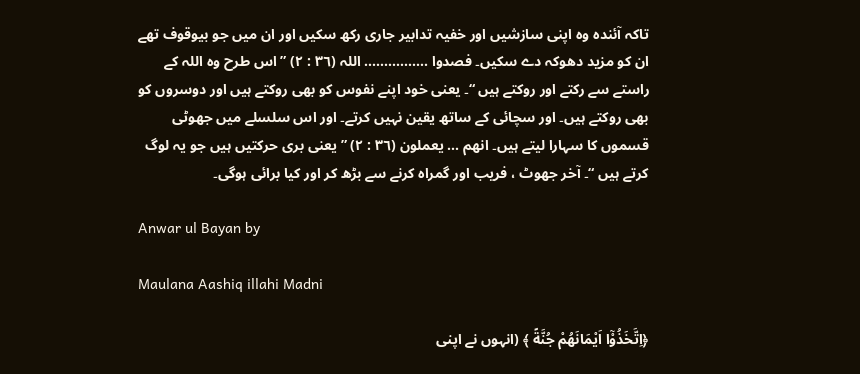تاکہ آئندہ وہ اپنی سازشیں اور خفیہ تدابیر جاری رکھ سکیں اور ان میں جو بیوقوف تھے ان کو مزید دھوکہ دے سکیں۔ فصدوا ................ اللہ (٣٦ : ٢) ” اس طرح وہ اللہ کے راستے سے رکتے اور روکتے ہیں “۔ یعنی خود اپنے نفوس کو بھی روکتے ہیں اور دوسروں کو بھی روکتے ہیں۔ اور سچائی کے ساتھ یقین نہیں کرتے۔ اور اس سلسلے میں جھوٹی قسموں کا سہارا لیتے ہیں۔ انھم ... یعملون (٣٦ : ٢) ” یعنی بری حرکتیں ہیں جو یہ لوگ کرتے ہیں “۔ آخر جھوٹ ، فریب اور گمراہ کرنے سے بڑھ کر اور کیا برائی ہوگی۔

Anwar ul Bayan by

Maulana Aashiq illahi Madni

﴿اِتَّخَذُوْۤا اَيْمَانَهُمْ جُنَّةً ﴾ (انہوں نے اپنی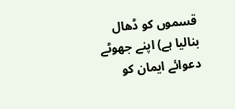قسموں کو ڈھال بنالیا ہے) اپنے جھوٹے دعوائے ایمان کو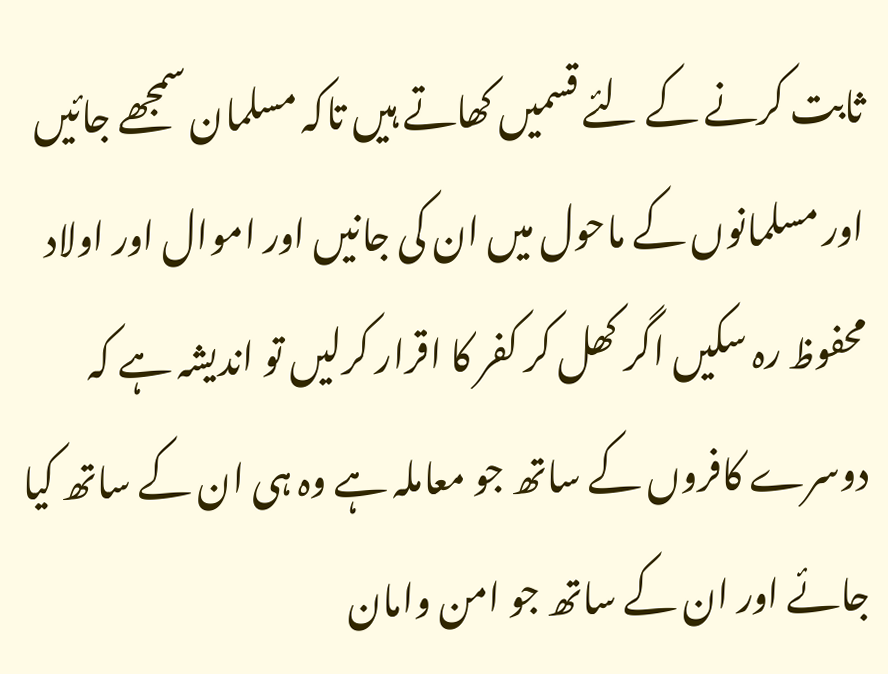ثابت کرنے کے لئے قسمیں کھاتے ہیں تاکہ مسلمان سمجھے جائیں اور مسلمانوں کے ماحول میں ان کی جانیں اور اموال اور اولاد محفوظ رہ سکیں اگر کھل کر کفر کا اقرار کرلیں تو اندیشہ ہے کہ دوسرے کافروں کے ساتھ جو معاملہ ہے وہ ہی ان کے ساتھ کیا جائے اور ان کے ساتھ جو امن وامان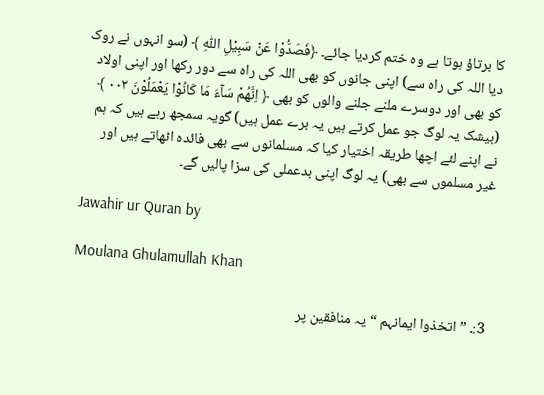کا برتاؤ ہوتا ہے وہ ختم کردیا جائے۔ ﴿فَصَدُّوْا عَنْ سَبِيْلِ اللّٰهِ ﴾ (سو انہوں نے روک دیا اللہ کی راہ سے) اپنی جانوں کو بھی اللہ کی راہ سے دور رکھا اور اپنی اولاد کو بھی اور دوسرے ملنے جلنے والوں کو بھی ﴿ اِنَّهُمْ سَآءَ مَا كَانُوْا يَعْمَلُوْنَ ٠٠٢ ﴾ (بیشک یہ لوگ جو عمل کرتے ہیں یہ برے عمل ہیں) گویہ سمجھ رہے ہیں کہ ہم نے اپنے لئے اچھا طریقہ اختیار کیا کہ مسلمانوں سے بھی فائدہ اٹھاتے ہیں اور غیر مسلموں سے بھی) یہ لوگ اپنی بدعملی کی سزا پالیں گے۔

Jawahir ur Quran by

Moulana Ghulamullah Khan

3:۔ ” اتخذوا ایمانہم “ یہ منافقین پر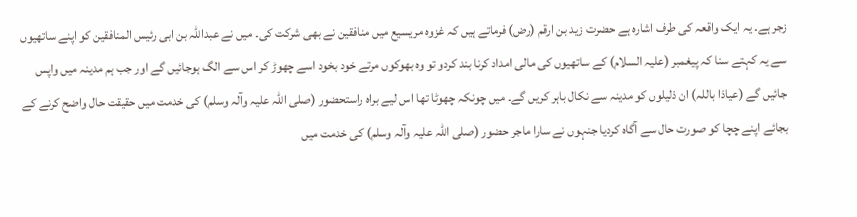زجر ہے۔ یہ ایک واقعہ کی طرف اشارہ ہے حضرت زید بن ارقم (رض) فرماتے ہیں کہ غزوہ مریسیع میں منافقین نے بھی شرکت کی۔ میں نے عبداللہ بن ابی رئیس المنافقین کو اپنے ساتھیوں سے یہ کہتے سنا کہ پیغمبر (علیہ السلام) کے ساتھیوں کی مالی امداد کرنا بند کردو تو وہ بھوکوں مرتے خود بخود اسے چھوڑ کر اس سے الگ ہوجائیں گے اور جب ہم مدینہ میں واپس جائیں گے (عیاذا باللہ) ان ذلیلوں کو مدینہ سے نکال باہر کریں گے۔ میں چونکہ چھوٹا تھا اس لیے براہ راستحضور (صلی اللہ علیہ وآلہ وسلم) کی خدمت میں حقیقت حال واضح کرنے کے بجائے اپنے چچا کو صورت حال سے آگاہ کردیا جنہوں نے سارا ماجر حضور (صلی اللہ علیہ وآلہ وسلم) کی خدمت میں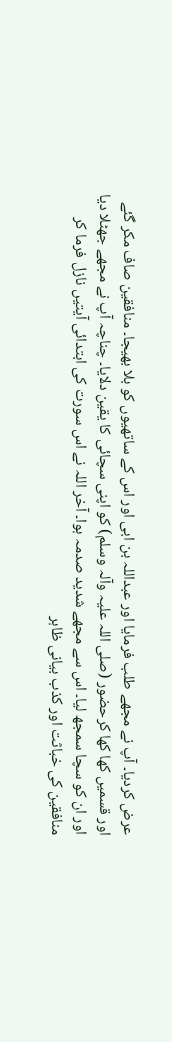عرض کردیا۔ آپ نے مجھے طلب فرمایا اور عبداللہ بن ابی اور اس کے ساتھیوں کو بلا بھیجا۔ منافقین صاف مکر گئے اور قسمیں کھا کھا کرحضور (صلی اللہ علیہ وآلہ وسلم) کو اپنی سچائی کا یقین دلایا۔ چناچہ آپ نے مجھے جھٹلا دیا اور ان کو سچا سمجھ لیا۔ اس سے مجھے شدید صدمہ ہوا۔ آخر اللہ نے اس سورت کی ابتدائی آیتیں نازل فرما کر منافقین کی خباثت اور کذب بیانی ظاہر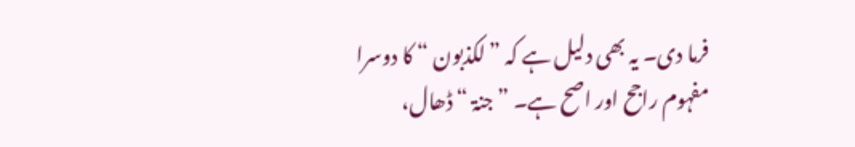فرما دی۔ یہ بھی دلیل ہے کہ ” لکذبون “ کا دوسرا مفہوم راجح اور اصح ہے۔ ” جنۃ “ ڈھال،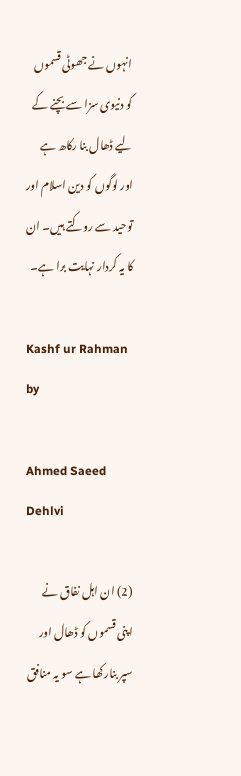انہوں نے جھوٹی قسموں کو دنیوی سزا سے بچنے کے لیے ڈھال بنا رکاھ ہے اور لوگوں کو دین اسلام اور توحید سے روکتے ہیں۔ ان کا یہ کردار نہایت برا ہے۔

Kashf ur Rahman by

Ahmed Saeed Dehlvi

(2) ان اہل نفاق نے اپنی قسموں کو ڈھال اور سپر بنارکھا ہے سو یہ منافق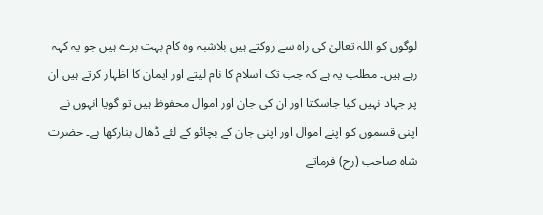لوگوں کو اللہ تعالیٰ کی راہ سے روکتے ہیں بلاشبہ وہ کام بہت برے ہیں جو یہ کہہ رہے ہیں۔ مطلب یہ ہے کہ جب تک اسلام کا نام لیتے اور ایمان کا اظہار کرتے ہیں ان پر جہاد نہیں کیا جاسکتا اور ان کی جان اور اموال محفوظ ہیں تو گویا انہوں نے اپنی قسموں کو اپنے اموال اور اپنی جان کے بچائو کے لئے ڈھال بنارکھا ہے۔ حضرت شاہ صاحب (رح) فرماتے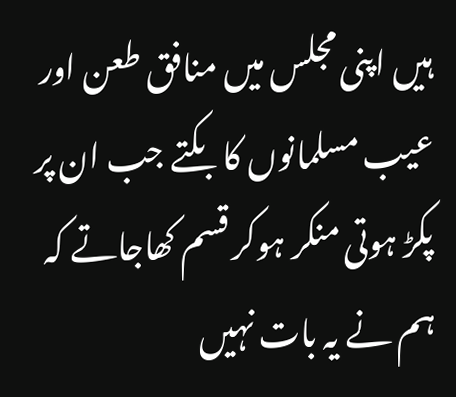ہیں اپنی مجلس میں منافق طعن اور عیب مسلمانوں کا بکتے جب ان پر پکڑ ہوتی منکر ہوکر قسم کھاجاتے کہ ہم نے یہ بات نہیں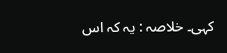کہی۔ خلاصہ : یہ کہ اس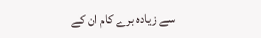سے زیادہ برے کام ان کے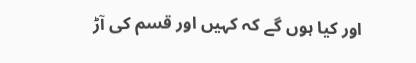اور کیا ہوں گے کہ کہیں اور قسم کی آڑ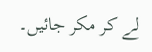لے کر مکر جائیں۔